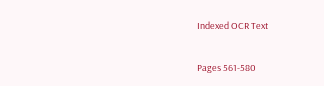Indexed OCR Text

Pages 561-580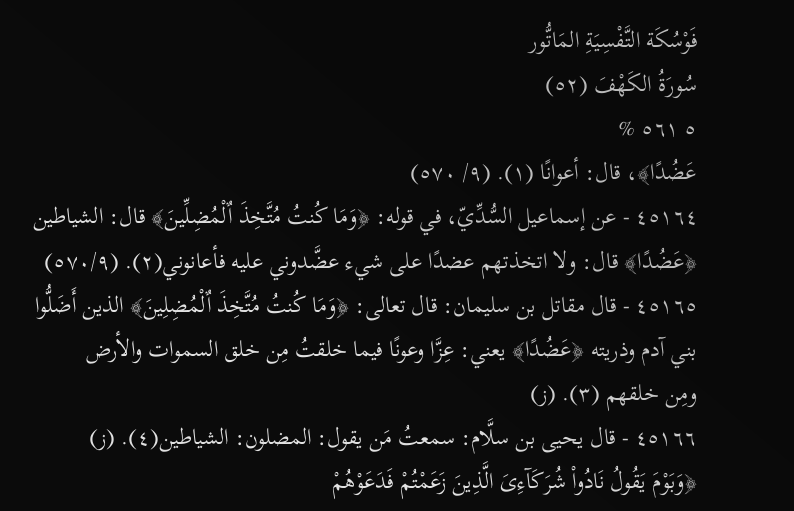فَوْسُكَة التَّفْسِيَةِ المَاتُّور
سُورَةُ الكَهْفَ (٥٢)
٥ ٥٦١ %
عَضُدًا﴾، قال: أعوانًا (١). (٩/ ٥٧٠)
٤٥١٦٤ - عن إسماعيل السُّدِّيّ، في قوله: ﴿وَمَا كُنتُ مُتَّخِذَ اٌلْمُضِلِّينَ﴾ قال: الشياطين
﴿عَضُدًا﴾ قال: ولا اتخذتهم عضدًا على شيء عضَّدوني عليه فأعانوني(٢). (٥٧٠/٩)
٤٥١٦٥ - قال مقاتل بن سليمان: قال تعالى: ﴿وَمَا كُنتُ مُتَّخِذَ اٌلْمُضِلِينَ﴾ الذين أَضَلُّوا
بني آدم وذريته ﴿عَضُدًا﴾ يعني: عِزَّا وعونًا فيما خلقتُ مِن خلق السموات والأرض
ومِن خلقهم (٣). (ز)
٤٥١٦٦ - قال يحيى بن سلَّام: سمعتُ مَن يقول: المضلون: الشياطين(٤). (ز)
﴿وَبَوْمَ يَقُولُ نَادُواْ شُرَكَآءِىَ الَّذِينَ زَعَمْتُمْ فَدَعَوْهُمْ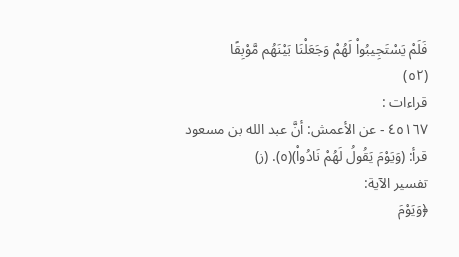فَلَمْ يَسْتَجِيبُواْ لَهُمْ وَجَعَلْنَا بَيْنَهُم مَّوْبِقًا
(٥٢)
قراءات :
٤٥١٦٧ - عن الأعمش: أنَّ عبد الله بن مسعود قرأ: (وَيَوْمَ يَقُولُ لَهُمْ نَادُواْ)(٥). (ز)
تفسير الآية:
﴿وَيَوْمَ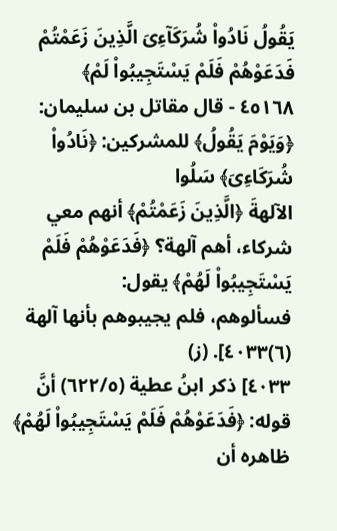يَقُولُ نَادُواْ شُرَكَآءِىَ الَّذِينَ زَعَمْتُمْ فَدَعَوْهُمْ فَلَمْ يَسْتَجِيبُواْ لَمْ﴾
٤٥١٦٨ - قال مقاتل بن سليمان: ﴿وَيَوْمَ يَقُولُ﴾ للمشركين: ﴿نَادُواْ شُرَكَاءِىَ﴾ سَلُوا
الآلهةَ ﴿الَّذِينَ زَعَمْتُمْ﴾ أنهم معي شركاء، أهم آلهة؟ ﴿فَدَعَوْهُمْ فَلَمْ يَسْتَجِيبُواْ لَهُمْ﴾ يقول:
فسألوهم، فلم يجيبوهم بأنها آلهة (٦)٤٠٣٣]. (ز)
٤٠٣٣] ذكر ابنُ عطية (٦٢٢/٥) أنَّ قوله: ﴿فَدَعَوْهُمْ فَلَمْ يَسْتَجِيبُواْ لَهُمْ﴾ ظاهره أن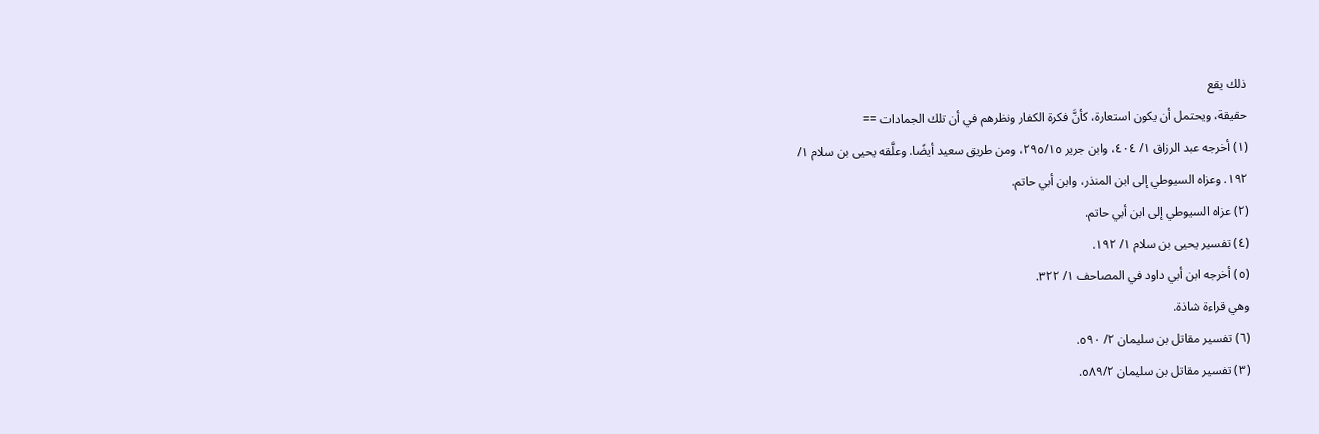ذلك يقع
حقيقة، ويحتمل أن يكون استعارة، كأنَّ فكرة الكفار ونظرهم في أن تلك الجمادات ==
(١) أخرجه عبد الرزاق ١/ ٤٠٤، وابن جرير ٢٩٥/١٥، ومن طريق سعيد أيضًا. وعلَّقه يحيى بن سلام ١/
١٩٢. وعزاه السيوطي إلى ابن المنذر، وابن أبي حاتم.
(٢) عزاه السيوطي إلى ابن أبي حاتم.
(٤) تفسير يحيى بن سلام ١/ ١٩٢.
(٥) أخرجه ابن أبي داود في المصاحف ١/ ٣٢٢.
وهي قراءة شاذة.
(٦) تفسير مقاتل بن سليمان ٢/ ٥٩٠.
(٣) تفسير مقاتل بن سليمان ٥٨٩/٢.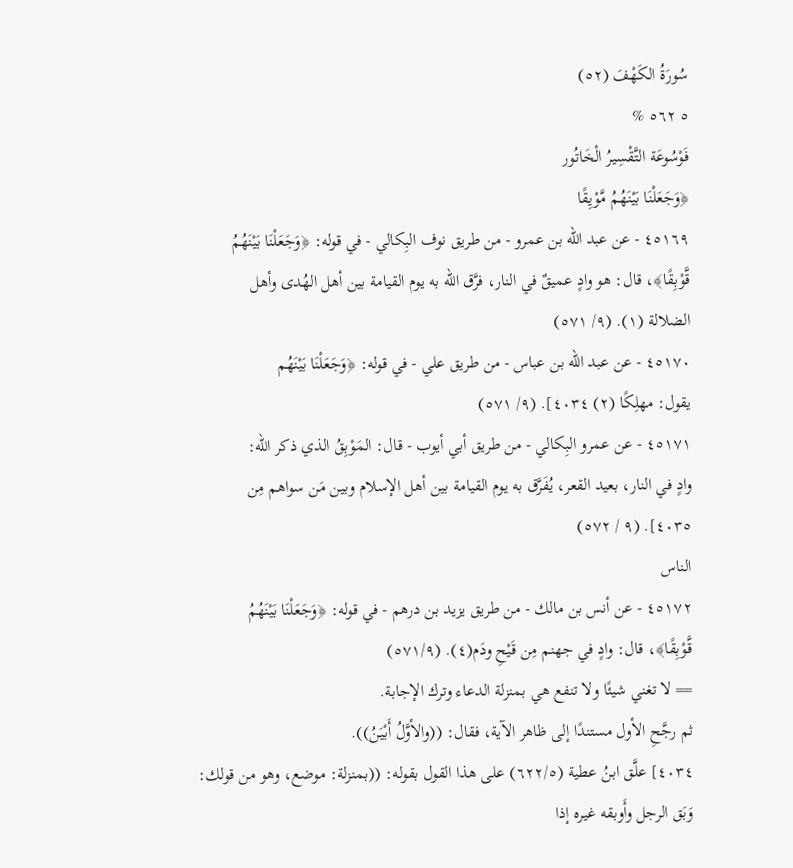سُورَةُ الكَهْفَ (٥٢)
٥ ٥٦٢ %
فَوْسُوعَة التَّقْسِيرُ الْخَاتُور
﴿وَجَعَلْنَا بَيْنَهُمُ مَّوْيِقًا
٤٥١٦٩ - عن عبد الله بن عمرو - من طريق نوف البِكالي - في قوله: ﴿وَجَعَلْنَا بَيْنَهُمُ
قَّوْبِقًا﴾، قال: هو وادٍ عميقٌ في النار، فرَّق الله به يوم القيامة بين أهل الهُدى وأهل
الضلالة (١). (٩/ ٥٧١)
٤٥١٧٠ - عن عبد الله بن عباس - من طريق علي - في قوله: ﴿وَجَعَلْنَا بَيْنَهُم
يقول: مهلِكًا (٢) ٤٠٣٤]. (٩/ ٥٧١)
٤٥١٧١ - عن عمرو البِكالي - من طريق أبي أيوب - قال: المَوْبِقُ الذي ذكر الله:
وادٍ في النار، بعيد القعر، يُفَرَّق به يوم القيامة بين أهل الإسلام وبين مَن سواهم مِن
٤٠٣٥]. (٩ / ٥٧٢)
الناس
٤٥١٧٢ - عن أنس بن مالك - من طريق يزيد بن درهم - في قوله: ﴿وَجَعَلْنَا بَيْنَهُمُ
قَّوْبِقًا﴾، قال: وادٍ في جهنم مِن قَيْحِ ودَم(٤). (٥٧١/٩)
== لا تغني شيئًا ولا تنفع هي بمنزلة الدعاء وترك الإجابة.
ثم رجَّحِ الأول مستندًا إلى ظاهر الآية، فقال: ((والأوَّلُ أَبْيَنُ)).
٤٠٣٤] علَّق ابنُ عطية (٦٢٢/٥) على هذا القول بقوله: ((بمنزلة: موضع، وهو من قولك:
وَبَق الرجل وأَوبقه غيره إذا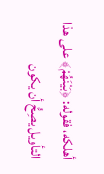أهلكه، فقوله: ﴿بَيْنَهُمْ﴾ على هذا التأويل يصِحُّ أن يكون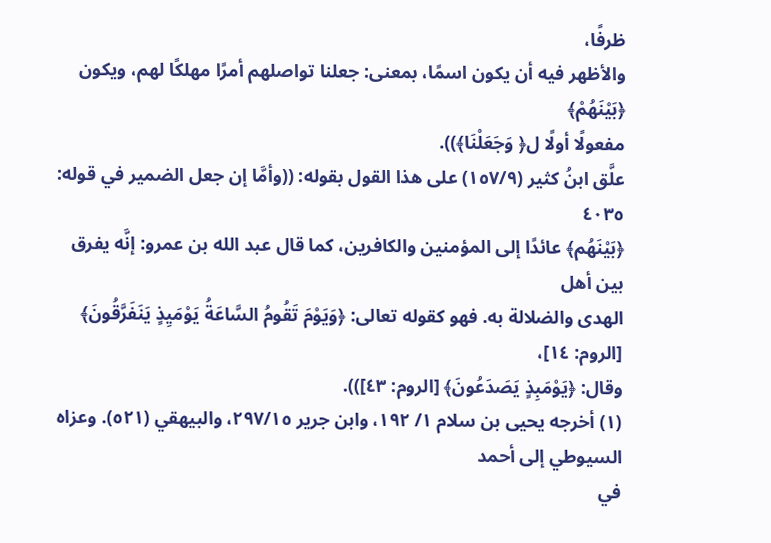ظرفًا،
والأظهر فيه أن يكون اسمًا، بمعنى: جعلنا تواصلهم أمرًا مهلكًا لهم، ويكون ﴿بَيْنَهُمْ﴾
مفعولًا أولًا ل﴿ وَجَعَلْنَا﴾)).
علَّق ابنُ كثير (١٥٧/٩) على هذا القول بقوله: ((وأمَّا إن جعل الضمير في قوله:
٤٠٣٥
﴿بَيْنَهُم﴾ عائدًا إلى المؤمنين والكافرين، كما قال عبد الله بن عمرو: إنَّه يفرق بين أهل
الهدى والضلالة به. فهو كقوله تعالى: ﴿وَيَوْمَ تَقُومُ السَّاعَةُ يَوْمَيِذٍ يَنَفَرَّقُونَ﴾ [الروم: ١٤]،
وقال: ﴿يَوْمَبِذٍ يَصَدَعُونَ﴾ [الروم: ٤٣])).
(١) أخرجه يحيى بن سلام ١/ ١٩٢، وابن جرير ٢٩٧/١٥، والبيهقي (٥٢١). وعزاه السيوطي إلى أحمد
في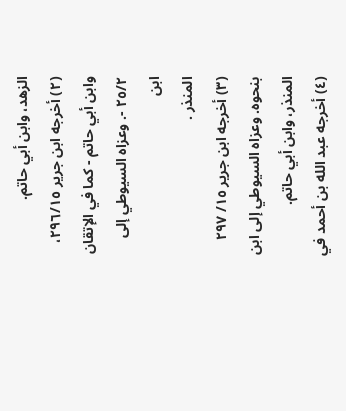الزهد، وابن أبي حاتم.
(٢) أخرجه ابن جرير ٢٩٦/١٥، وابن أبي حاتم - كما في الإتقان ٢٥/٢ -. وعزاه السيوطي إلى ابن
المنذر .
(٣) أخرجه ابن جرير ١٥/ ٢٩٧ بنحوه. وعزاه السيوطي إلى ابن المنذر، وابن أبي حاتم.
(٤) أخرجه عبد الله بن أحمد في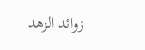زوائد الزهد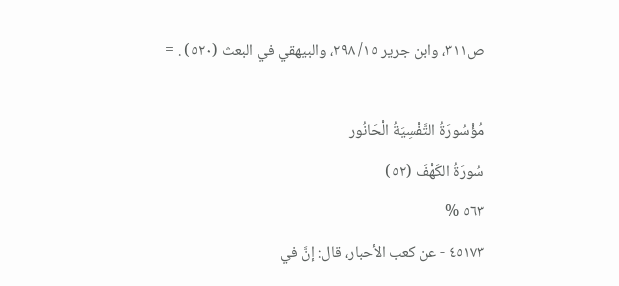ص٣١١، وابن جرير ١٥/ ٢٩٨، والبيهقي في البعث (٥٢٠) . =

مُؤْسُورَةُ التَّفْسِيَةُ الْحَانُور
سُورَةُ الكَهْفَ (٥٢)
٥٦٣ %
٤٥١٧٣ - عن كعب الأحبار، قال: إنَّ في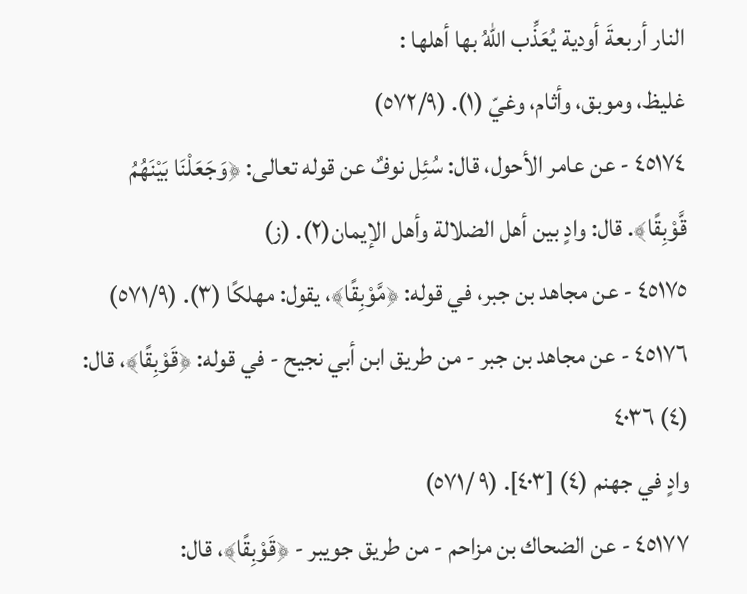النار أربعةَ أودية يُعَذِّب اللهُ بها أهلها :
غليظ، وموبق، وأثام، وغيّ (١). (٥٧٢/٩)
٤٥١٧٤ - عن عامر الأحول، قال: سُئِل نوفٌ عن قوله تعالى: ﴿وَجَعَلْنَا بَيْنَهُمُ
قَّوْبِقًا﴾. قال: وادٍ بين أهل الضلالة وأهل الإيمان(٢). (ز)
٤٥١٧٥ - عن مجاهد بن جبر، في قوله: ﴿مَّوْبِقًا﴾، يقول: مهلكًا (٣). (٥٧١/٩)
٤٥١٧٦ - عن مجاهد بن جبر - من طريق ابن أبي نجيح - في قوله: ﴿قَوْبِقًا﴾، قال:
(٤) ٤٠٣٦
وادٍ في جهنم (٤) [٤٠٣]. (٩ /٥٧١)
٤٥١٧٧ - عن الضحاك بن مزاحم - من طريق جويبر - ﴿قَوْبِقًا﴾، قال: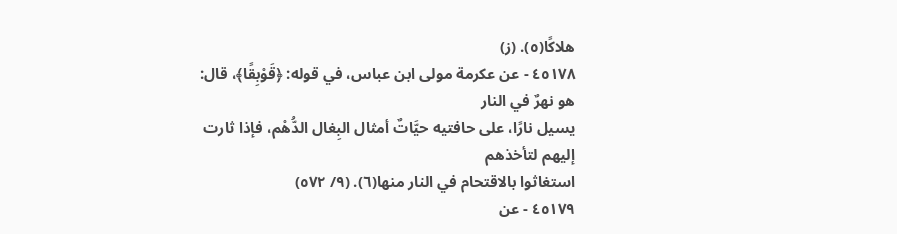هلاكًا(٥). (ز)
٤٥١٧٨ - عن عكرمة مولى ابن عباس، في قوله: ﴿قَوْبِقًا﴾، قال: هو نهرٌ في النار
يسيل نارًا، على حافتيه حيَّاتٌ أمثال البِغال الدُّهْم، فإذا ثارت إليهم لتأخذهم
استغاثوا بالاقتحام في النار منها(٦). (٩/ ٥٧٢)
٤٥١٧٩ - عن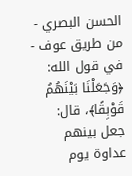الحسن البصري - من طريق عوف - في قول الله: ﴿وَجَعَلْنَا بَيْنَهُمُ
قَوْبِقًا﴾، قال: جعل بينهم عداوة يوم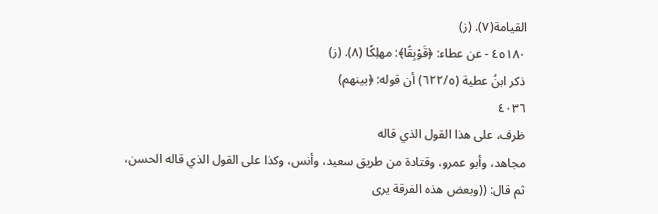القيامة(٧). (ز)
٤٥١٨٠ - عن عطاء: ﴿قَوْبِقًا﴾: مهلِكًا (٨). (ز)
ذكر ابنُ عطية (٦٢٢/٥) أن قوله: ﴿بينهم)
٤٠٣٦
ظرف، على هذا القول الذي قاله
مجاهد، وأبو عمرو، وقتادة من طريق سعيد، وأنس، وكذا على القول الذي قاله الحسن،
ثم قال: ((وبعض هذه الفرقة يرى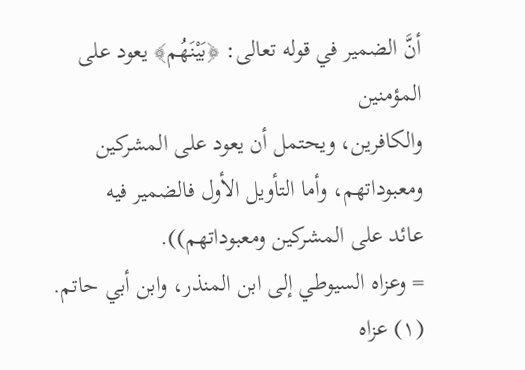أنَّ الضمير في قوله تعالى: ﴿بَيْنَهُم﴾ يعود على المؤمنين
والكافرين، ويحتمل أن يعود على المشركين ومعبوداتهم، وأما التأويل الأول فالضمير فيه
عائد على المشركين ومعبوداتهم)).
= وعزاه السيوطي إلى ابن المنذر، وابن أبي حاتم.
(١) عزاه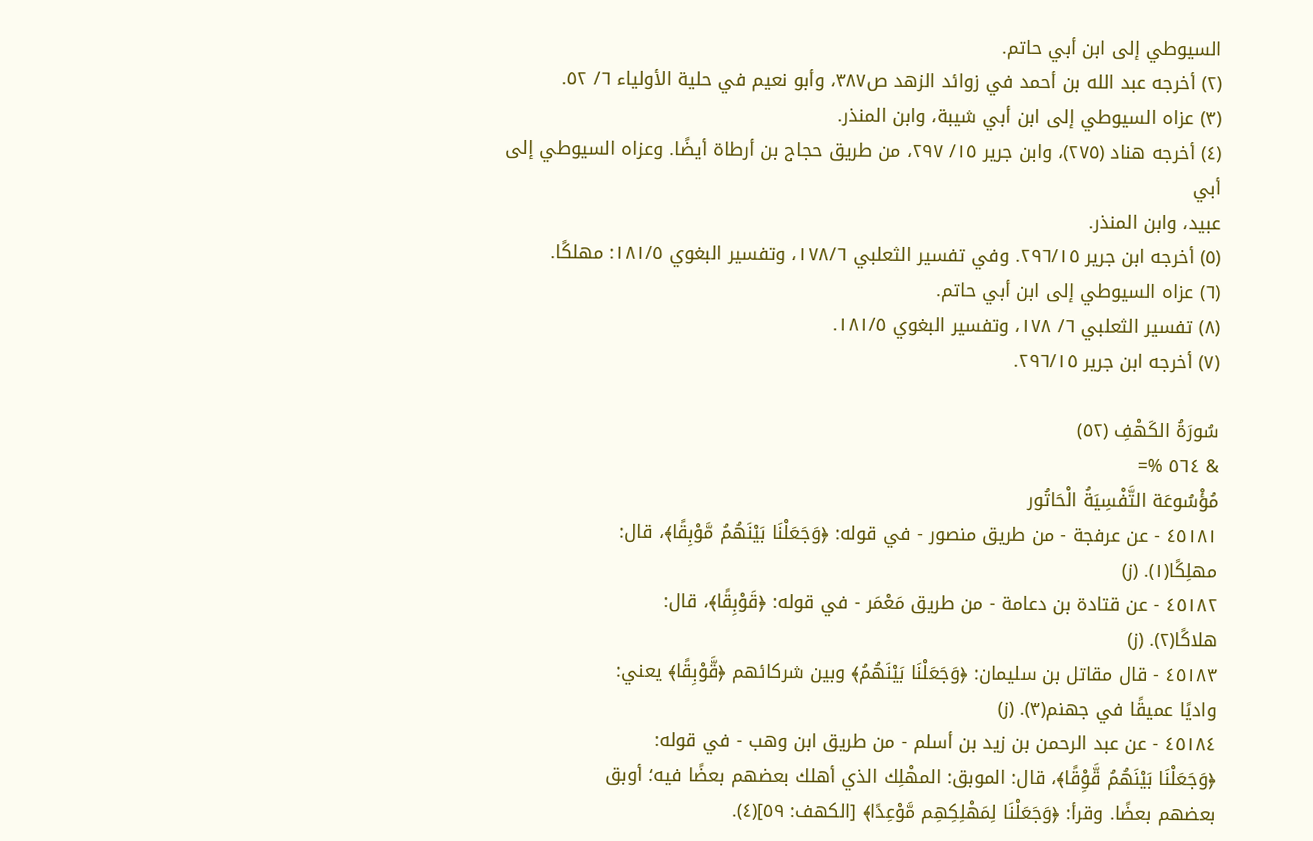السيوطي إلى ابن أبي حاتم.
(٢) أخرجه عبد الله بن أحمد في زوائد الزهد ص٣٨٧، وأبو نعيم في حلية الأولياء ٦/ ٥٢.
(٣) عزاه السيوطي إلى ابن أبي شيبة، وابن المنذر.
(٤) أخرجه هناد (٢٧٥)، وابن جرير ١٥/ ٢٩٧، من طريق حجاج بن أرطاة أيضًا. وعزاه السيوطي إلى أبي
عبيد، وابن المنذر.
(٥) أخرجه ابن جرير ٢٩٦/١٥. وفي تفسير الثعلبي ١٧٨/٦، وتفسير البغوي ١٨١/٥: مهلكًا.
(٦) عزاه السيوطي إلى ابن أبي حاتم.
(٨) تفسير الثعلبي ٦/ ١٧٨، وتفسير البغوي ١٨١/٥.
(٧) أخرجه ابن جرير ٢٩٦/١٥.

سُورَةُ الكَهْفِ (٥٢)
& ٥٦٤ %=
مُؤْسُوعَة التَّفْسِيَةُ الْحَاتُور
٤٥١٨١ - عن عرفجة - من طريق منصور - في قوله: ﴿وَجَعَلْنَا بَيْنَهُمُ مَّوْبِقًا﴾، قال:
مهلِكًا(١). (ز)
٤٥١٨٢ - عن قتادة بن دعامة - من طريق مَعْمَر - في قوله: ﴿قَوْبِقًا﴾، قال:
هلاكًا(٢). (ز)
٤٥١٨٣ - قال مقاتل بن سليمان: ﴿وَجَعَلْنَا بَيْنَهُمُ﴾ وبين شركائهم ﴿قَّوْبِقًا﴾ يعني:
واديًا عميقًا في جهنم(٣). (ز)
٤٥١٨٤ - عن عبد الرحمن بن زيد بن أسلم - من طريق ابن وهب - في قوله:
﴿وَجَعَلْنَا بَيْنَهُمُ قَّوِْقًا﴾، قال: الموبق: المهْلِك الذي أهلك بعضهم بعضًا فيه؛ أوبق
بعضهم بعضًا. وقرأ: ﴿وَجَعَلْنَا لِمَهْلِكِهِم مَّوْعِدًا﴾ [الكهف: ٥٩](٤).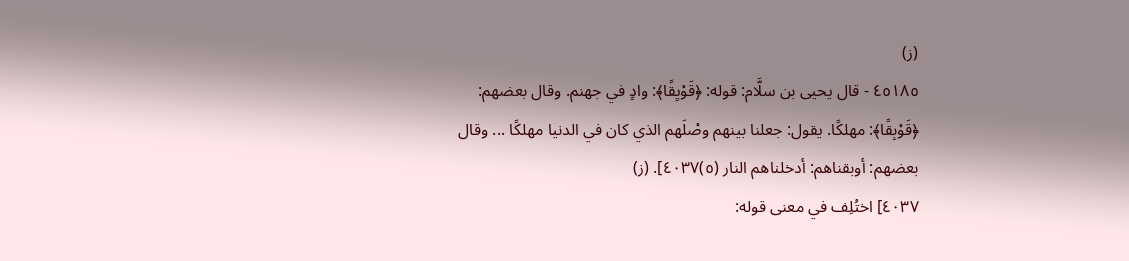(ز)
٤٥١٨٥ - قال يحيى بن سلَّام: قوله: ﴿قَوْيِقًا﴾: وادٍ في جهنم. وقال بعضهم:
﴿قَوْبِقًا﴾: مهلكًا. يقول: جعلنا بينهم وصْلَهم الذي كان في الدنيا مهلكًا ... وقال
بعضهم: أوبقناهم: أدخلناهم النار (٥)٤٠٣٧]. (ز)
٤٠٣٧] اختُلِف في معنى قوله: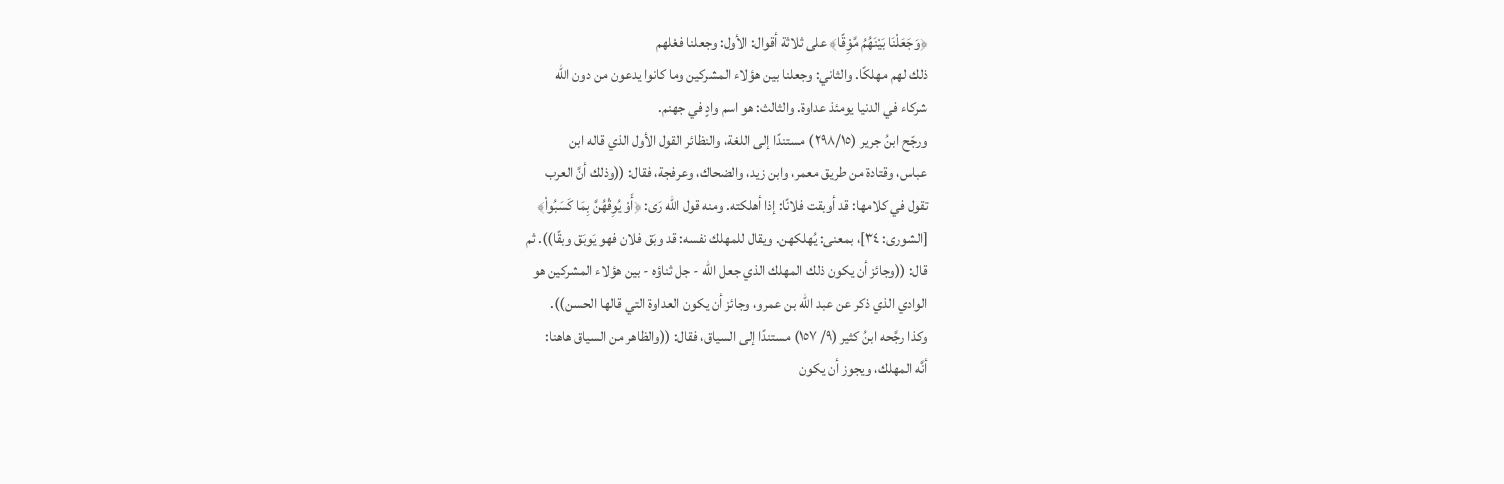﴿وَجَعَلْنَا بَيْنَهُمُ مَّوِْقًا﴾ على ثلاثة أقوال: الأول: وجعلنا فعْلهم
ذلك لهم مهلكًا. والثاني: وجعلنا بين هؤلاء المشركين وما كانوا يدعون من دون الله
شركاء في الدنيا يومئذ عداوة. والثالث: هو اسم وادٍ في جهنم.
ورجّح ابنُ جرير (٢٩٨/١٥) مستندًا إلى اللغة، والنظائر القول الأول الذي قاله ابن
عباس، وقتادة من طريق معمر، وابن زيد، والضحاك، وعرفجة، فقال: ((وذلك أنَّ العرب
تقول في كلامها: قد أوبقت فلانًا: إذا أهلكته. ومنه قول الله رَى: ﴿أَوْ يُوِقْهُنَّ بِمَا كَسَبُواْ﴾
[الشورى: ٣٤]، بمعنى: يُهلكهن. ويقال للمهلك نفسه: قد وبَق فلان فهو يَوبَق وبقًا)). ثم
قال: ((وجائز أن يكون ذلك المهلك الذي جعل الله - جل ثناؤه - بين هؤلاء المشركين هو
الوادي الذي ذكر عن عبد الله بن عمرو، وجائز أن يكون العداوة التي قالها الحسن)).
وكذا رجَّحه ابنُ كثير (٩/ ١٥٧) مستندًا إلى السياق، فقال: ((والظاهر من السياق هاهنا:
أنَّه المهلك، ويجوز أن يكون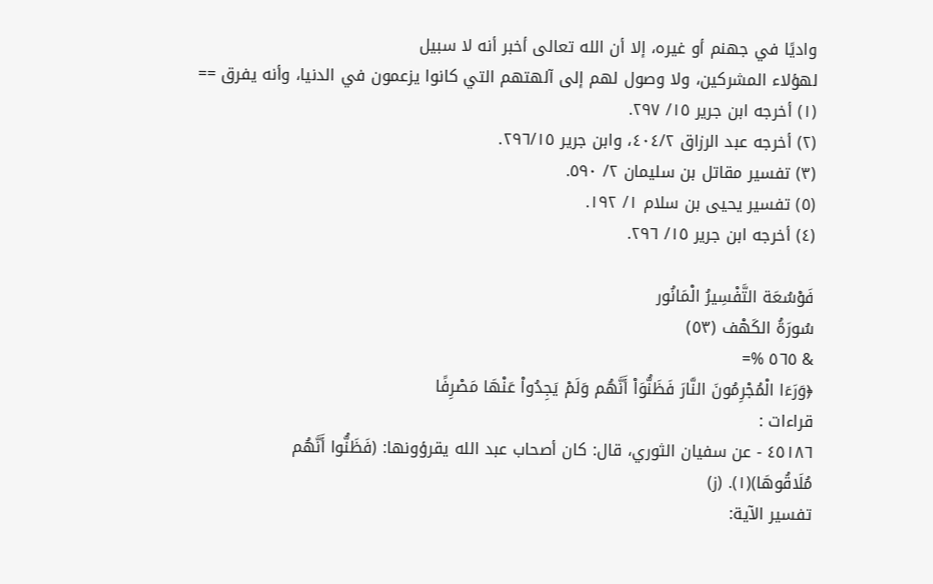واديًا في جهنم أو غيره، إلا أن الله تعالى أخبر أنه لا سبيل
لهؤلاء المشركين، ولا وصول لهم إلى آلهتهم التي كانوا يزعمون في الدنيا، وأنه يفرق ==
(١) أخرجه ابن جرير ١٥/ ٢٩٧.
(٢) أخرجه عبد الرزاق ٤٠٤/٢، وابن جرير ٢٩٦/١٥.
(٣) تفسير مقاتل بن سليمان ٢/ ٥٩٠.
(٥) تفسير يحيى بن سلام ١/ ١٩٢.
(٤) أخرجه ابن جرير ١٥/ ٢٩٦.

فَوْسُعَة التَّفْسِيرُ الْمَانُور
سُورَةُ الكَهْف (٥٣)
& ٥٦٥ %=
﴿وَرَءَا الْمُجْرِمُونَ النَّارَ فَظَنُّوَاْ أَنَّهُم وَلَمْ يَجِدُواْ عَنْهَا مَصْرِفًا
قراءات :
٤٥١٨٦ - عن سفيان الثوري، قال: كان أصحاب عبد الله يقرؤونها: (فَظَنُّوا أَنَّهُم
مُلَاقُوهَا)(١). (ز)
تفسير الآية: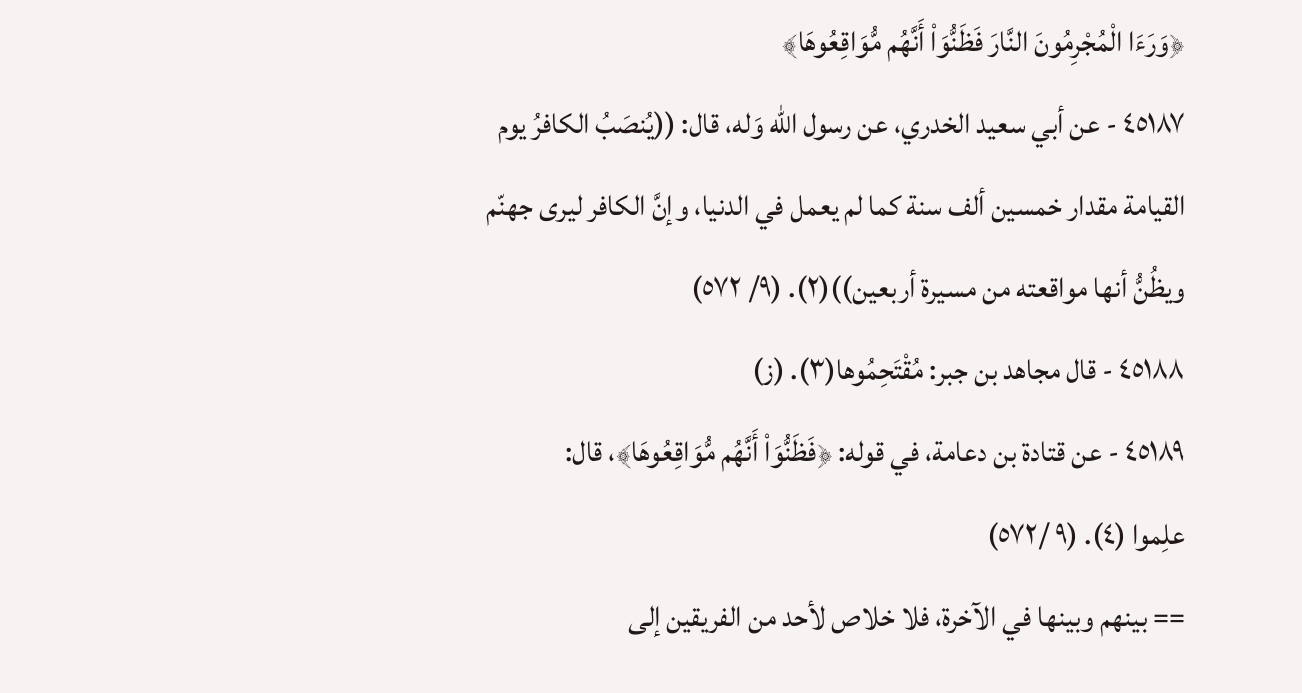﴿وَرَءَا الْمُجْرِمُونَ النَّارَ فَظَنُّوَاْ أَنَّهُم مُّوَاقِعُوهَا﴾
٤٥١٨٧ - عن أبي سعيد الخدري، عن رسول الله وَله، قال: ((يُنصَبُ الكافرُ يوم
القيامة مقدار خمسين ألف سنة كما لم يعمل في الدنيا، وإنَّ الكافر ليرى جهنّم
ويظُنُّ أنها مواقعته من مسيرة أربعين))(٢). (٩/ ٥٧٢)
٤٥١٨٨ - قال مجاهد بن جبر: مُقْتَحِمُوها(٣). (ز)
٤٥١٨٩ - عن قتادة بن دعامة، في قوله: ﴿فَظَنُّوَاْ أَنَّهُم مُّوَاقِعُوهَا﴾، قال:
علِموا (٤). (٩ /٥٧٢)
== بينهم وبينها في الآخرة، فلا خلاص لأحد من الفريقين إلى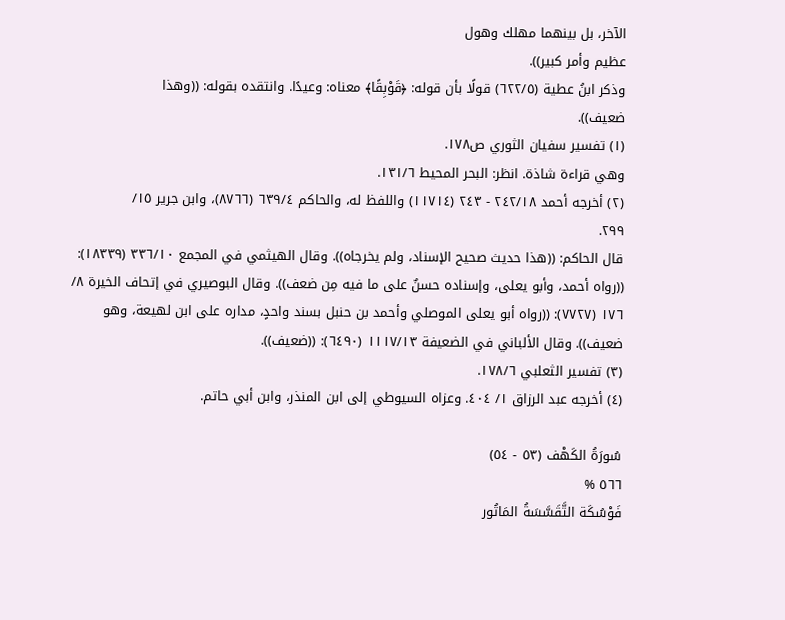الآخر، بل بينهما مهلك وهول
عظيم وأمر كبير)).
وذكر ابنُ عطية (٦٢٢/٥) قولًا بأن قوله: ﴿قَوْبِقًا﴾ معناه: وعيدًا. وانتقده بقوله: ((وهذا
ضعيف)).
(١) تفسير سفيان الثوري ص١٧٨.
وهي قراءة شاذة. انظر: البحر المحيط ١٣١/٦.
(٢) أخرجه أحمد ٢٤٢/١٨ - ٢٤٣ (١١٧١٤) واللفظ له، والحاكم ٦٣٩/٤ (٨٧٦٦)، وابن جرير ١٥/
٢٩٩.
قال الحاكم: ((هذا حديث صحيح الإسناد، ولم يخرجاه)). وقال الهيثمي في المجمع ٣٣٦/١٠ (١٨٣٣٩):
((رواه أحمد، وأبو يعلى، وإسناده حسنٌ على ما فيه مِن ضعف)). وقال البوصيري في إتحاف الخيرة ٨/
١٧٦ (٧٧٢٧): ((رواه أبو يعلى الموصلي وأحمد بن حنبل بسند واحدٍ، مداره على ابن لهيعة، وهو
ضعيف)). وقال الألباني في الضعيفة ١١١٧/١٣ (٦٤٩٠): ((ضعيف)).
(٣) تفسير الثعلبي ١٧٨/٦.
(٤) أخرجه عبد الرزاق ١/ ٤٠٤. وعزاه السيوطي إلى ابن المنذر، وابن أبي حاتم.

سُورَةُ الكَهْف (٥٣ - ٥٤)
٥٦٦ %
فَوْسُكَة التَّقَسَّسَةُ المَاتُور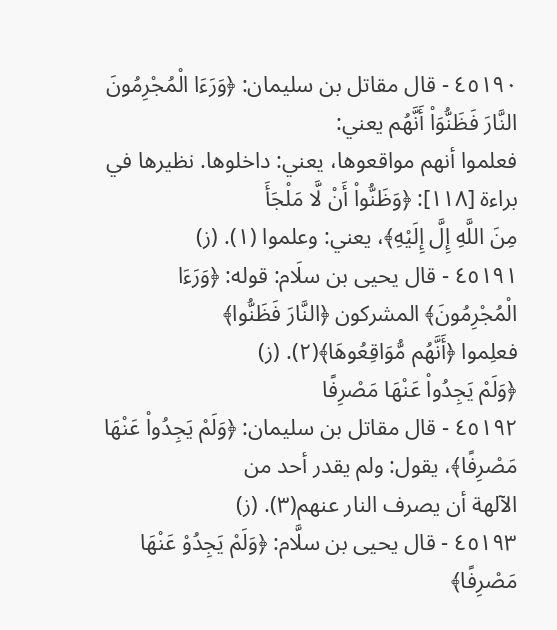٤٥١٩٠ - قال مقاتل بن سليمان: ﴿وَرَءَا الْمُجْرِمُونَ النَّارَ فَظَنُّوَاْ أَنَّهُم يعني:
فعلموا أنهم مواقعوها، يعني: داخلوها. نظيرها في براءة [١١٨]: ﴿وَظَنُّواْ أَنْ لَّا مَلْجَأَ
مِنَ اللَّهِ إِلَّ إِلَيْهِ﴾، يعني: وعلموا (١). (ز)
٤٥١٩١ - قال يحيى بن سلَام: قوله: ﴿وَرَءَا الْمُجْرِمُونَ﴾ المشركون ﴿النَّارَ فَظَنُّوا﴾
فعلِموا ﴿أَنَّهُم مُّوَاقِعُوهَا﴾(٢). (ز)
﴿وَلَمْ يَجِدُواْ عَنْهَا مَصْرِفًا
٤٥١٩٢ - قال مقاتل بن سليمان: ﴿وَلَمْ يَجِدُواْ عَنْهَا مَصْرِفًا﴾، يقول: ولم يقدر أحد من
الآلهة أن يصرف النار عنهم(٣). (ز)
٤٥١٩٣ - قال يحيى بن سلَّام: ﴿وَلَمْ يَجِدُوْ عَنْهَا مَصْرِفًا﴾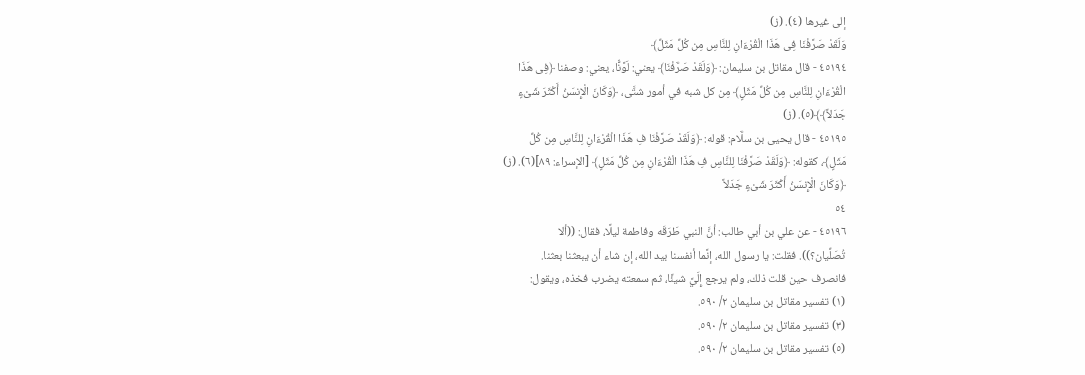إلى غيرها (٤). (ز)
وَلَقَدْ صَرَّفْنَا فِى هَذَا الْقُرْءَانِ لِلنَّاسِ مِن كُلِّ مَثَلِّ﴾
٤٥١٩٤ - قال مقاتل بن سليمان: ﴿وَلَقَدْ صَرَّفْنَا﴾ يعني: لَوَّنًّا، يعني: وصفنا ﴿فِى هَذَا
الْقُرْءَانِ لِلنَّاسِ مِن كُلِّ مَثَلٍ﴾ مِن كل شبه في أمور شتَّى، ﴿وَكَانَ الْإِنسَنُ أَكْثَرَ شَىْءٍ
جَدَلاً﴾﴾(٥). (ز)
٤٥١٩٥ - قال يحيى بن سلَّام: قوله: ﴿وَلَقَدْ صَرَّفْنَا فِ هَذَا الْقُرْءَانِ لِلنَّاسِ مِن كُلِّ
مَثَلٍ﴾، كقوله: ﴿وَلَقَدْ صَرَّفْنَا لِلنَّاسِ فِ هَذَا الْقُرْءَانِ مِن كُلِّ مَثَلٍ﴾ [الإسراء: ٨٩](٦). (ز)
﴿وَكَانَ الْإِنسَنُ أَكْثَرَ شَىْءٍ جَدَلاً
٥٤
٤٥١٩٦ - عن علي بن أبي طالب: أنَّ النبي طَرَقَه وفاطمة ليلًا، فقال: ((ألا
تُصَلِّيان؟)). فقلت: يا رسول الله، إنَّما أنفسنا بيد الله، إن شاء أن يبعثنا بعثنا.
فانصرف حين قلت ذلك، ولم يرجع إِلَيَّ شيئًا، ثم سمعته يضرب فخذه، ويقول:
(١) تفسير مقاتل بن سليمان ٢/ ٥٩٠.
(٣) تفسير مقاتل بن سليمان ٢/ ٥٩٠.
(٥) تفسير مقاتل بن سليمان ٢/ ٥٩٠.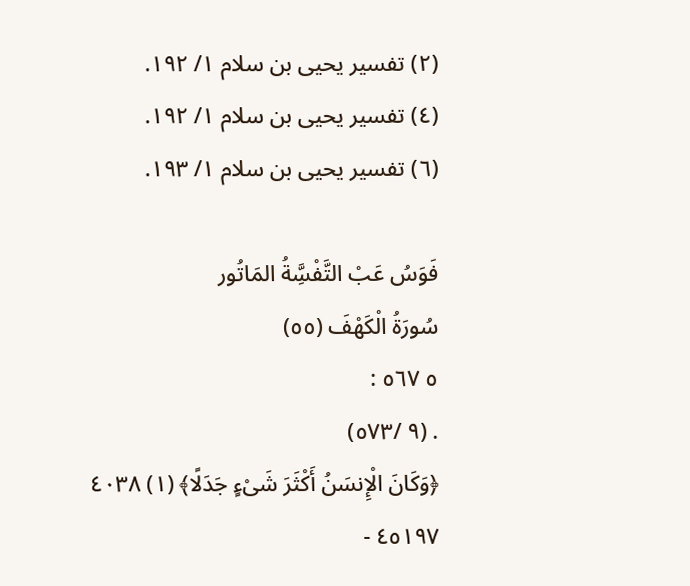(٢) تفسير يحيى بن سلام ١/ ١٩٢.
(٤) تفسير يحيى بن سلام ١/ ١٩٢.
(٦) تفسير يحيى بن سلام ١/ ١٩٣.

فَوَسُ عَبْ التَّفْسَِّةُ المَاتُور
سُورَةُ الْكَهْفَ (٥٥)
٥ ٥٦٧ :
. (٩ /٥٧٣)
﴿وَكَانَ الْإِنسَنُ أَكْثَرَ شَىْءٍ جَدَلًا﴾ (١) ٤٠٣٨
٤٥١٩٧ -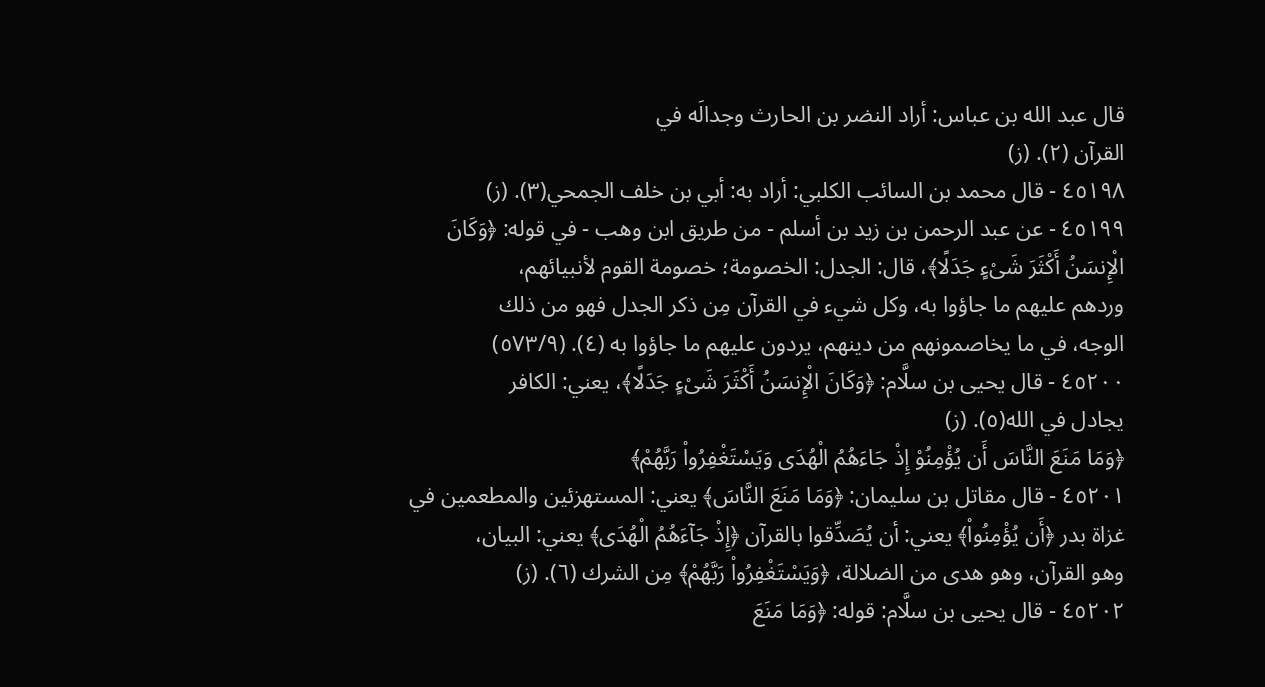قال عبد الله بن عباس: أراد النضر بن الحارث وجدالَه في
القرآن (٢). (ز)
٤٥١٩٨ - قال محمد بن السائب الكلبي: أراد به: أبي بن خلف الجمحي(٣). (ز)
٤٥١٩٩ - عن عبد الرحمن بن زيد بن أسلم - من طريق ابن وهب - في قوله: ﴿وَكَانَ
الْإِنسَنُ أَكْثَرَ شَىْءٍ جَدَلًا﴾، قال: الجدل: الخصومة؛ خصومة القوم لأنبيائهم،
وردهم عليهم ما جاؤوا به، وكل شيء في القرآن مِن ذكر الجدل فهو من ذلك
الوجه، في ما يخاصمونهم من دينهم، يردون عليهم ما جاؤوا به (٤). (٥٧٣/٩)
٤٥٢٠٠ - قال يحيى بن سلَّام: ﴿وَكَانَ الْإِنسَنُ أَكْثَرَ شَىْءٍ جَدَلًا﴾، يعني: الكافر
يجادل في الله(٥). (ز)
﴿وَمَا مَنَعَ النَّاسَ أَن يُؤْمِنُوْ إِذْ جَاءَهُمُ الْهُدَى وَيَسْتَغْفِرُواْ رَبَّهُمْ﴾
٤٥٢٠١ - قال مقاتل بن سليمان: ﴿وَمَا مَنَعَ النَّاسَ﴾ يعني: المستهزئين والمطعمين في
غزاة بدر ﴿أَن يُؤْمِنُواْ﴾ يعني: أن يُصَدِّقوا بالقرآن ﴿إِذْ جَآءَهُمُ الْهُدَى﴾ يعني: البيان،
وهو القرآن، وهو هدى من الضلالة، ﴿وَيَسْتَغْفِرُواْ رَبَّهُمْ﴾ مِن الشرك (٦). (ز)
٤٥٢٠٢ - قال يحيى بن سلَّام: قوله: ﴿وَمَا مَنَعَ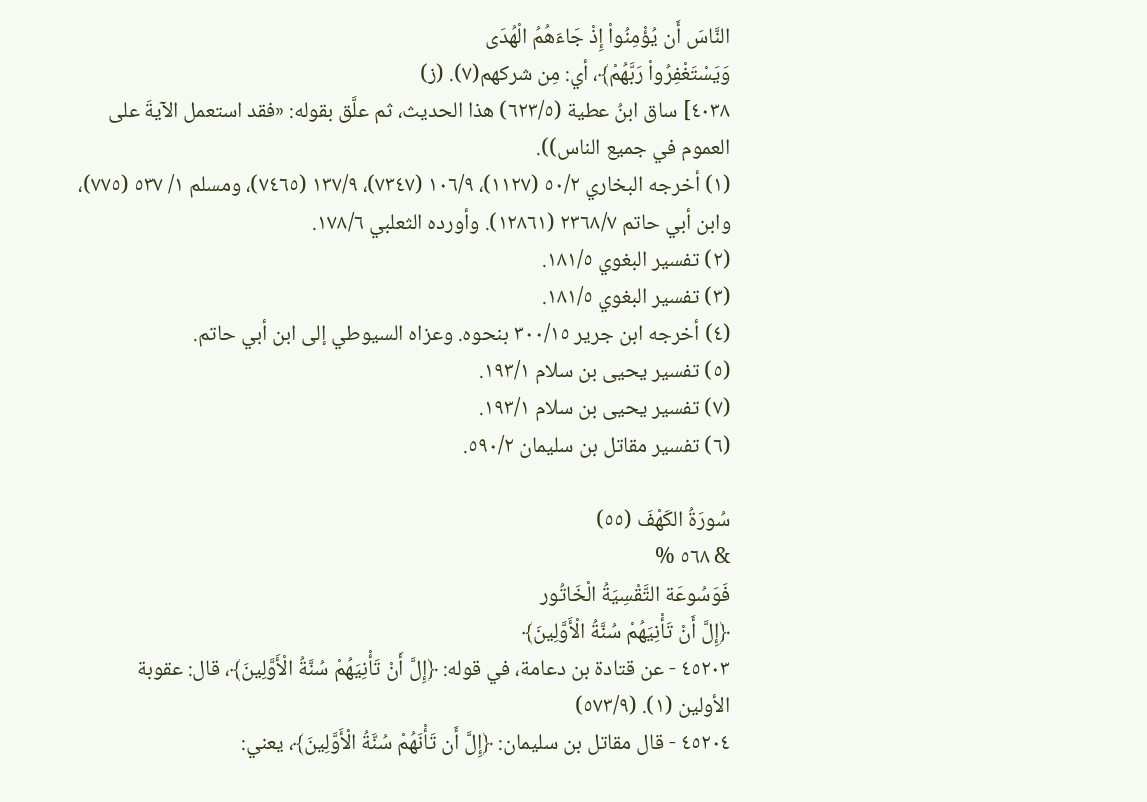النَّاسَ أَن يُؤْمِنُواْ إِذْ جَاءَهُمُ الْهُدَى
وَيَسْتَغْفِرُواْ رَبَّهُمْ﴾، أي: مِن شركهم(٧). (ز)
٤٠٣٨] ساق ابنُ عطية (٦٢٣/٥) هذا الحديث، ثم علَّق بقوله: «فقد استعمل الآيةَ على
العموم في جميع الناس)).
(١) أخرجه البخاري ٥٠/٢ (١١٢٧)، ١٠٦/٩ (٧٣٤٧)، ١٣٧/٩ (٧٤٦٥)، ومسلم ١/ ٥٣٧ (٧٧٥)،
وابن أبي حاتم ٢٣٦٨/٧ (١٢٨٦١). وأورده الثعلبي ١٧٨/٦.
(٢) تفسير البغوي ١٨١/٥.
(٣) تفسير البغوي ١٨١/٥.
(٤) أخرجه ابن جرير ٣٠٠/١٥ بنحوه. وعزاه السيوطي إلى ابن أبي حاتم.
(٥) تفسير يحيى بن سلام ١٩٣/١.
(٧) تفسير يحيى بن سلام ١٩٣/١.
(٦) تفسير مقاتل بن سليمان ٥٩٠/٢.

سُورَةُ الكَهْفَ (٥٥)
& ٥٦٨ %
فَوَسُوعَة التَّقْسِيَةُ الْخَاتُور
﴿إِلَّ أَنْ تَأْنِيَهُمْ سُنَّةُ الْأَوَّلِينَ﴾
٤٥٢٠٣ - عن قتادة بن دعامة، في قوله: ﴿إِلَّ أَنْ تَأْنِيَهُمْ سُنَّةُ الْأَوَّلِينَ﴾، قال: عقوبة
الأولين (١). (٥٧٣/٩)
٤٥٢٠٤ - قال مقاتل بن سليمان: ﴿إِلَّ أَن تَأْنَهُمْ سُنَّةُ الْأَوَّلِينَ﴾، يعني: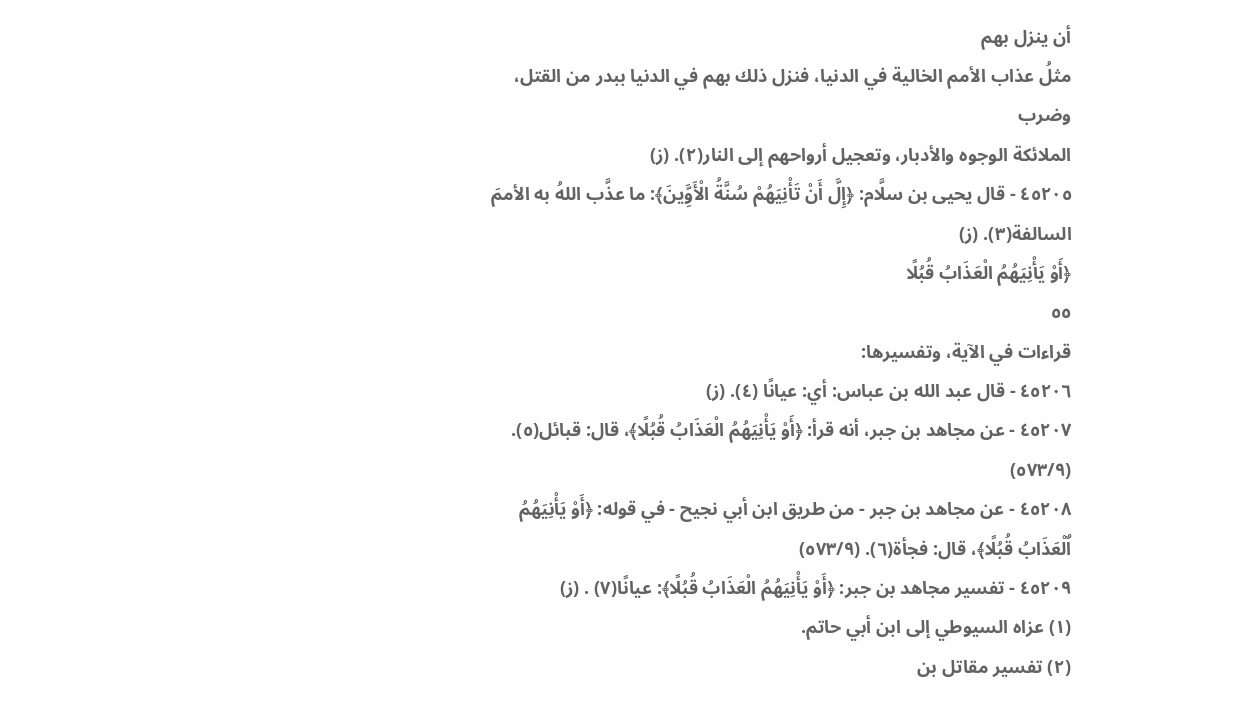أن ينزل بهم
مثلُ عذاب الأمم الخالية في الدنيا، فنزل ذلك بهم في الدنيا ببدر من القتل، وضرب
الملائكة الوجوه والأدبار، وتعجيل أرواحهم إلى النار(٢). (ز)
٤٥٢٠٥ - قال يحيى بن سلَّام: ﴿إِلَّ أَنْ تَأْنِيَهُمْ سُنَّةُ الْأَوَِّينَ﴾: ما عذَّب اللهُ به الأممَ
السالفة(٣). (ز)
﴿أَوْ يَأْنِيَهُمُ الْعَذَابُ قُبُلًا
٥٥
قراءات في الآية، وتفسيرها:
٤٥٢٠٦ - قال عبد الله بن عباس: أي: عيانًا (٤). (ز)
٤٥٢٠٧ - عن مجاهد بن جبر، أنه قرأ: ﴿أَوْ يَأْنِيَهُمُ الْعَذَابُ قُبُلًا﴾، قال: قبائل(٥). (٥٧٣/٩)
٤٥٢٠٨ - عن مجاهد بن جبر - من طريق ابن أبي نجيح - في قوله: ﴿أَوْ يَأْنِيَهُمُ
اٌلْعَذَابُ قُبُلًا﴾، قال: فجأة(٦). (٥٧٣/٩)
٤٥٢٠٩ - تفسير مجاهد بن جبر: ﴿أَوْ يَأْنِيَهُمُ الْعَذَابُ قُبُلًا﴾: عيانًا(٧) . (ز)
(١) عزاه السيوطي إلى ابن أبي حاتم.
(٢) تفسير مقاتل بن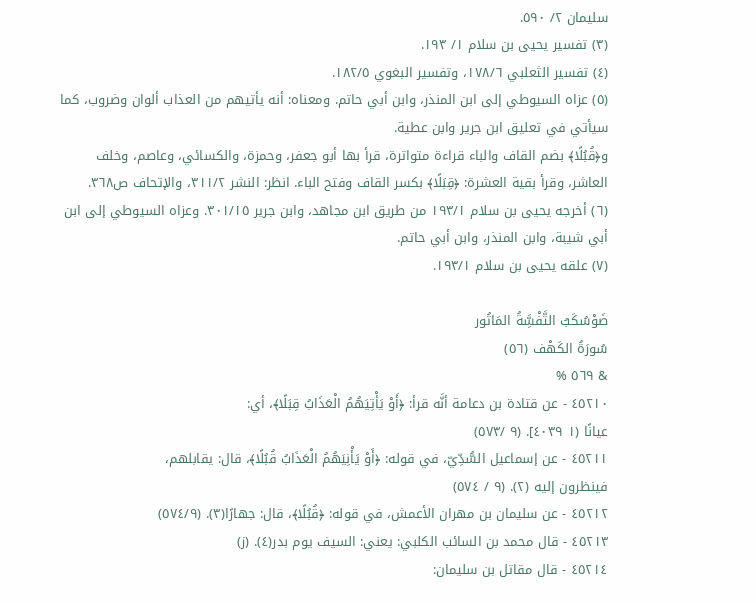سليمان ٢/ ٥٩٠.
(٣) تفسير يحيى بن سلام ١/ ١٩٣.
(٤) تفسير الثعلبي ١٧٨/٦، وتفسير البغوي ١٨٢/٥.
(٥) عزاه السيوطي إلى ابن المنذر، وابن أبي حاتم. ومعناه: أنه يأتيهم من العذاب ألوان وضروب، كما
سيأتي في تعليق ابن جرير وابن عطية.
و﴿قُبُلًا﴾ بضم القاف والباء قراءة متواترة، قرأ بها أبو جعفر، وحمزة، والكسائي، وعاصم، وخلف
العاشر، وقرأ بقية العشرة: ﴿قِبَلًا﴾ بكسر القاف وفتح الباء. انظر: النشر ٣١١/٢، والإتحاف ص٣٦٨.
(٦) أخرجه يحيى بن سلام ١٩٣/١ من طريق ابن مجاهد، وابن جرير ٣٠١/١٥. وعزاه السيوطي إلى ابن
أبي شيبة، وابن المنذر، وابن أبي حاتم.
(٧) علقه يحيى بن سلام ١٩٣/١.

ضَوْسُكَبُ التَّفْسَِّةُ المَاتُور
سُورَةُ الكَهْف (٥٦)
& ٥٦٩ %
٤٥٢١٠ - عن قتادة بن دعامة أنَّه قرأ: ﴿أَوْ يَأْتِيَهُمُ الْعَذَابُ قِبَلًا﴾، أي:
عيانًا (١ ٤٠٣٩]. (٩ /٥٧٣)
٤٥٢١١ - عن إسماعيل السُّدِّيّ، في قوله: ﴿أَوْ يَأْنِيَهُمُ الْعَذَابُ قُبُلًا﴾، قال: يقابلهم،
فينظرون إليه (٢). (٩ / ٥٧٤)
٤٥٢١٢ - عن سليمان بن مهران الأعمش، في قوله: ﴿قُبُلًا﴾، قال: جهارًا(٣). (٥٧٤/٩)
٤٥٢١٣ - قال محمد بن السائب الكلبي: يعني: السيف يوم بدر(٤). (ز)
٤٥٢١٤ - قال مقاتل بن سليمان: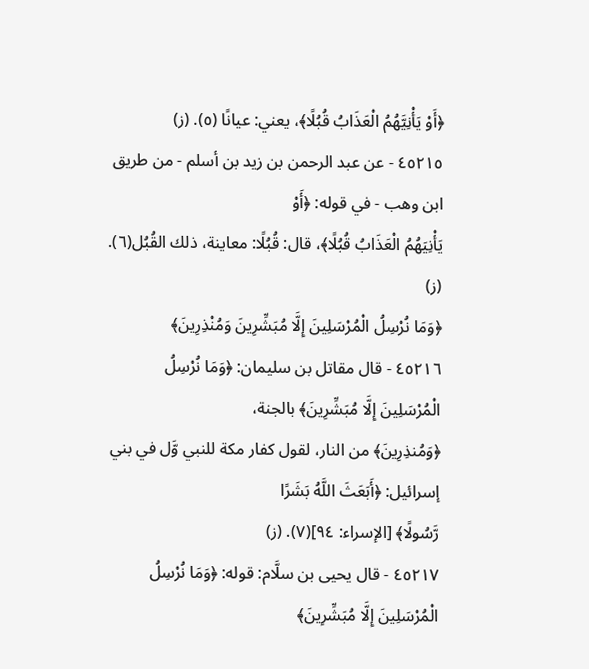﴿أَوْ يَأْنِيَّهُمُ الْعَذَابُ قُبُلًا﴾، يعني: عيانًا (٥). (ز)
٤٥٢١٥ - عن عبد الرحمن بن زيد بن أسلم - من طريق ابن وهب - في قوله: ﴿أَوْ
يَأْنِيَهُمُ الْعَذَابُ قُبُلًا﴾، قال: قُبُلًا: معاينة، ذلك القُبُل(٦). (ز)
﴿وَمَا نُرْسِلُ الْمُرْسَلِينَ إِلَّا مُبَشِّرِينَ وَمُنْذِرِينَ﴾
٤٥٢١٦ - قال مقاتل بن سليمان: ﴿وَمَا نُرْسِلُ الْمُرْسَلِينَ إِلَّا مُبَشِّرِينَ﴾ بالجنة،
﴿وَمُنذِرِينَ﴾ من النار، لقول كفار مكة للنبي وَّل في بني إسرائيل: ﴿أَبَعَثَ اللَّهُ بَشَرًا
رَّسُولًا﴾ [الإسراء: ٩٤](٧). (ز)
٤٥٢١٧ - قال يحيى بن سلَّام: قوله: ﴿وَمَا نُرْسِلُ الْمُرْسَلِينَ إِلَّا مُبَشِّرِينَ﴾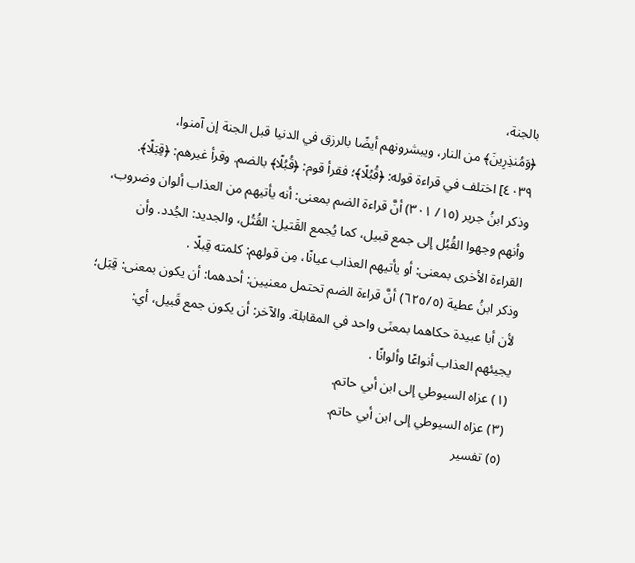بالجنة،
﴿وَمُنذِرِينَ﴾ من النار، ويبشرونهم أيضًا بالرزق في الدنيا قبل الجنة إن آمنوا،
٤٠٣٩] اختلف في قراءة قوله: ﴿قُبُلًا﴾؛ فقرأ قوم: ﴿قُبُلًا﴾ بالضم. وقرأ غيرهم: ﴿قِبَلًا﴾.
وذكر ابنُ جرير (١٥/ ٣٠١) أنَّ قراءة الضم بمعنى: أنه يأتيهم من العذاب ألوان وضروب،
وأنهم وجهوا القُبُل إلى جمع قبيل، كما يُجمع القَتيل: القُتُل، والجديد: الجُدد. وأن
القراءة الأخرى بمعنى: أو يأتيهم العذاب عيانًا، مِن قولهم: كلمته قِبلًا .
وذكر ابنُ عطية (٦٢٥/٥) أنَّ قراءة الضم تحتمل معنيين: أحدهما: أن يكون بمعنى: قِبَل؛
لأن أبا عبيدة حكاهما بمعنَى واحد في المقابلة. والآخر: أن يكون جمع قَبيل، أي:
يجيئهم العذاب أنواعًا وألوانًا .
(١) عزاه السيوطي إلى ابن أبي حاتم.
(٣) عزاه السيوطي إلى ابن أبي حاتم.
(٥) تفسير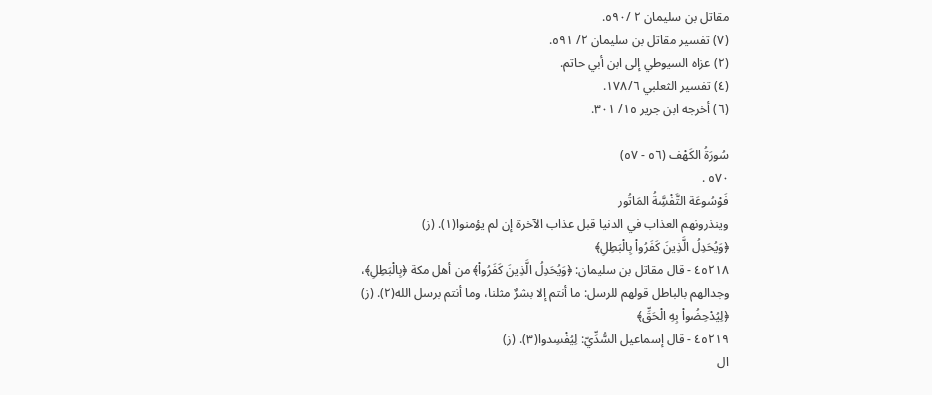مقاتل بن سليمان ٢ /٥٩٠.
(٧) تفسير مقاتل بن سليمان ٢/ ٥٩١.
(٢) عزاه السيوطي إلى ابن أبي حاتم.
(٤) تفسير الثعلبي ١٧٨/٦.
(٦) أخرجه ابن جرير ١٥/ ٣٠١.

سُورَةُ الكَهْف (٥٦ - ٥٧)
٥٧٠ .
فَوْسُوعَة التَّفْسَِّةُ المَاتُور
وينذرونهم العذاب في الدنيا قبل عذاب الآخرة إن لم يؤمنوا(١). (ز)
﴿وَيُحَدِلُ الَّذِينَ كَفَرُواْ بِالْبَطِلِ﴾
٤٥٢١٨ - قال مقاتل بن سليمان: ﴿وَيُحَدِلُ الَّذِينَ كَفَرُواْ﴾ من أهل مكة ﴿بِالْبَطِلِ﴾،
وجدالهم بالباطل قولهم للرسل: ما أنتم إلا بشرٌ مثلنا، وما أنتم برسل الله(٢). (ز)
﴿لِيُدْحِضُواْ بِهِ الْحَقِّ﴾
٤٥٢١٩ - قال إسماعيل السُّدِّيّ: لِيُفْسِدوا(٣). (ز)
ال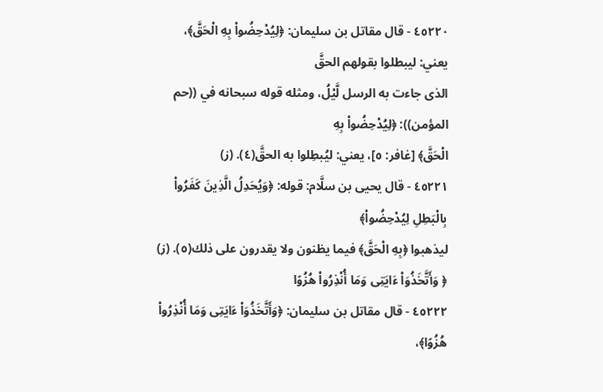٤٥٢٢٠ - قال مقاتل بن سليمان: ﴿لِيُدْحِضُواْ بِهِ الْحَقَّ﴾، يعني: ليبطلوا بقولهم الحقَّ
الذى جاءت به الرسل لَّيْلُ، ومثله قوله سبحانه في ((حم المؤمن)): ﴿لِيُدْحِضُواْ بِهِ
الْحَقَّ﴾ [غافر: ٥]، يعني: ليُبطِلوا به الحقَّ(٤). (ز)
٤٥٢٢١ - قال يحيى بن سلَّام: قوله: ﴿وَيُحَدِلُ الَّذِينَ كَفَرُواْ بِالْبَطِلِ لِيُدْحِضُواْ﴾
ليذهبوا ﴿بِهِ الْحَقَّ﴾ فيما يظنون ولا يقدرون على ذلك(٥). (ز)
﴿ وَأَتَّخَذُوَاْ ءَايَتِى وَمَا أُنْذِرُواْ هُزُوًا
٤٥٢٢٢ - قال مقاتل بن سليمان: ﴿وَأَتَّخَذُوَاْ ءَايَتِى وَمَا أُنْذِرُواْ هُزُوًا﴾،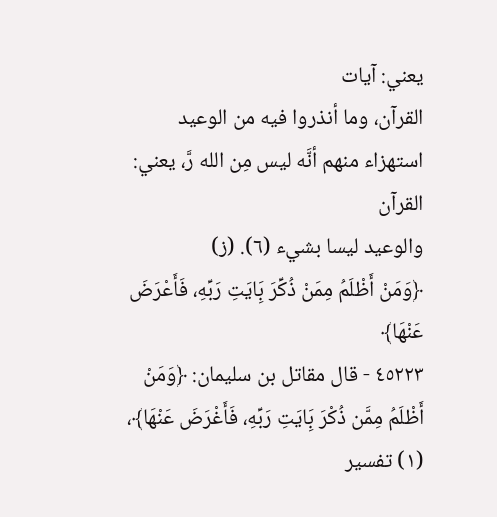يعني: آيات
القرآن، وما أنذروا فيه من الوعيد استهزاء منهم أنَّه ليس مِن الله رَّ، يعني: القرآن
والوعيد ليسا بشيء (٦). (ز)
﴿وَمَنْ أَظْلَمُ مِمَنْ ذُكِّرَ بَِايَتِ رَبِّهِ، فَأَعْرَضَ عَنْهَا﴾
٤٥٢٢٣ - قال مقاتل بن سليمان: ﴿وَمَنْ أَظْلَمُ مِمَّن ذُكْرَ بَِايَتِ رَبِّهِ، فَأَغْرَضَ عَنْهَا﴾،
(١) تفسير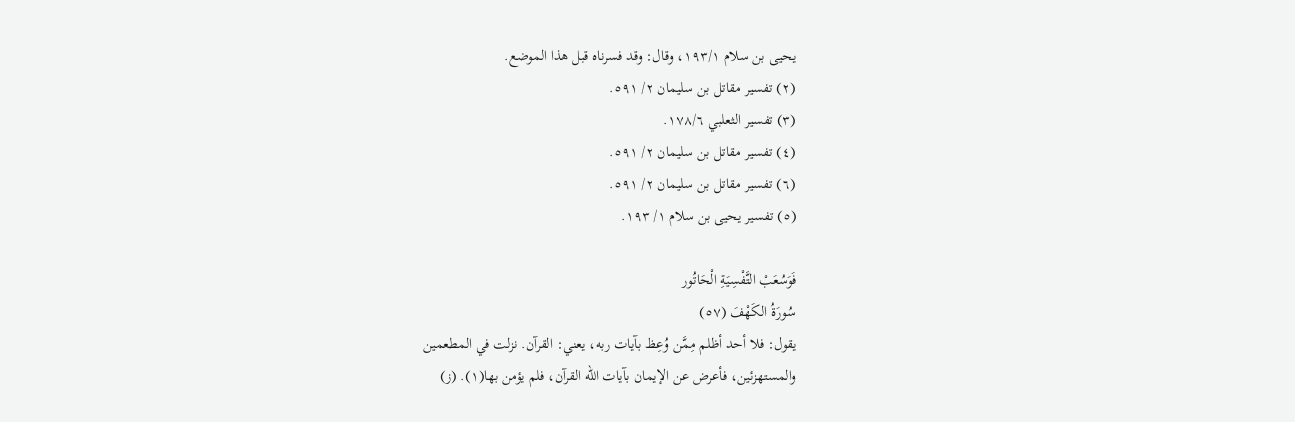يحيى بن سلام ١٩٣/١، وقال: وقد فسرناه قبل هذا الموضع.
(٢) تفسير مقاتل بن سليمان ٢/ ٥٩١.
(٣) تفسير الثعلبي ١٧٨/٦.
(٤) تفسير مقاتل بن سليمان ٢/ ٥٩١.
(٦) تفسير مقاتل بن سليمان ٢/ ٥٩١.
(٥) تفسير يحيى بن سلام ١/ ١٩٣.

فَوَسُعَبْ التَّفْسِيَةِ الْحَاتُور
سُورَةُ الكَهْفَ (٥٧)
يقول: فلا أحد أظلم مِمَّن وُعِظ بآيات ربه، يعني: القرآن. نزلت في المطعمين
والمستهزئين، فأعرض عن الإيمان بآيات الله القرآن، فلم يؤمن بها(١). (ز)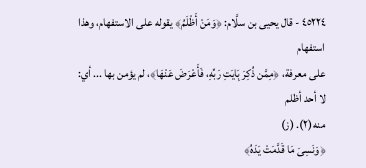٤٥٢٢٤ - قال يحيى بن سلَّام: ﴿وَمَنْ أَظْلَمُ﴾ يقوله على الاستفهام، وهذا استفهام
على معرفة، ﴿مِمَّن ذُكِرَ بَِايَتِ رَبِّهِ، فَأَعْرَضَ عَنْهَا﴾، لم يؤمن بها ... أي: لا أحد أظلم
منه(٢). (ز)
﴿وَنَسِىَ مَا قَدَّمَتْ يَدَهُ﴾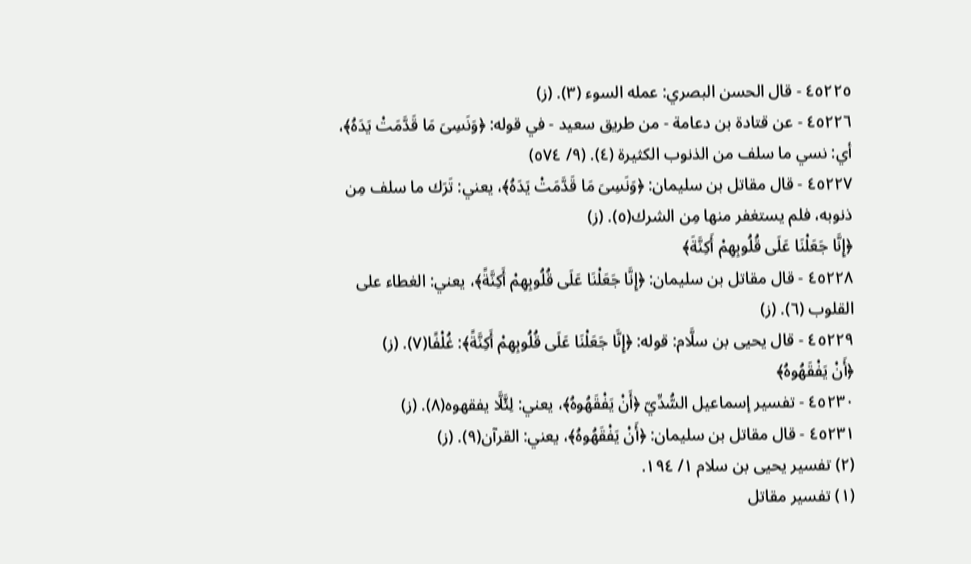٤٥٢٢٥ - قال الحسن البصري: عمله السوء (٣). (ز)
٤٥٢٢٦ - عن قتادة بن دعامة - من طريق سعيد - في قوله: ﴿وَنَسِىَ مَا قَدَّمَتْ يَدَهُ﴾،
أي: نسي ما سلف من الذنوب الكثيرة (٤). (٩/ ٥٧٤)
٤٥٢٢٧ - قال مقاتل بن سليمان: ﴿وَنَسِىَ مَا قَدَّمَتْ يَدَهُ﴾، يعني: تَرَك ما سلف مِن
ذنوبه، فلم يستغفر منها مِن الشرك(٥). (ز)
﴿إِنَّا جَعَلْنَا عَلَى قُلُوبِهِمْ أَكِنَّةَ﴾
٤٥٢٢٨ - قال مقاتل بن سليمان: ﴿إِنَّا جَعَلْنَا عَلَى قُلُوبِهِمْ أَكِنَّةً﴾، يعني: الغطاء على
القلوب (٦). (ز)
٤٥٢٢٩ - قال يحيى بن سلَّام: قوله: ﴿إِنَّا جَعَلْنَا عَلَى قُلُوبِهِمْ أَكِنَّةً﴾: غُلْفًا(٧). (ز)
﴿أَنْ يَفْقَهُوهُ﴾
٤٥٢٣٠ - تفسير إسماعيل السُّدِّيّ ﴿أَنْ يَفْقَهُوهُ﴾، يعني: لِئَّلَّا يفقهوه(٨). (ز)
٤٥٢٣١ - قال مقاتل بن سليمان: ﴿أَنْ يَفْقَهُوهُ﴾، يعني: القرآن(٩). (ز)
(٢) تفسير يحيى بن سلام ١/ ١٩٤.
(١) تفسير مقاتل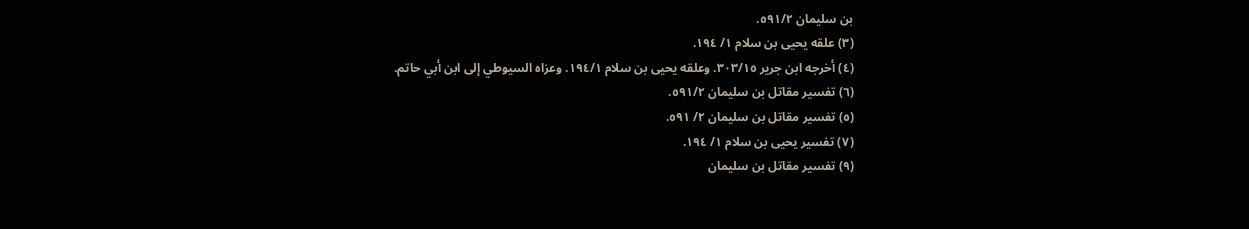بن سليمان ٥٩١/٢.
(٣) علقه يحيى بن سلام ١/ ١٩٤.
(٤) أخرجه ابن جرير ٣٠٣/١٥. وعلقه يحيى بن سلام ١٩٤/١. وعزاه السيوطي إلى ابن أبي حاتم.
(٦) تفسير مقاتل بن سليمان ٥٩١/٢.
(٥) تفسير مقاتل بن سليمان ٢/ ٥٩١.
(٧) تفسير يحيى بن سلام ١/ ١٩٤.
(٩) تفسير مقاتل بن سليمان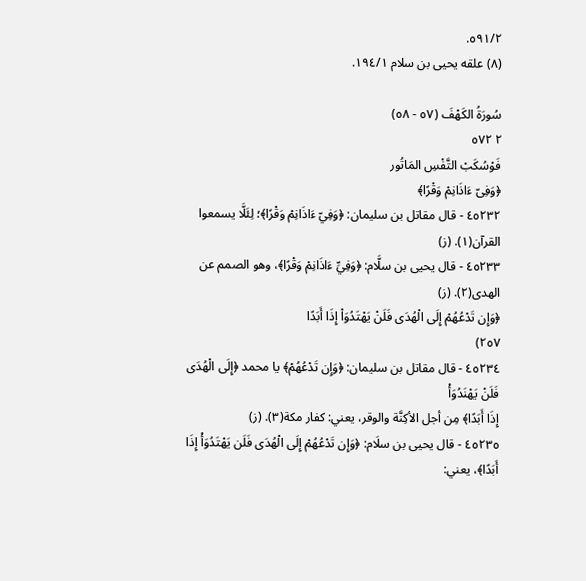٥٩١/٢.
(٨) علقه يحيى بن سلام ١٩٤/١.

سُورَةُ الكَهْفَ (٥٧ - ٥٨)
٢ ٥٧٢
فَوْسُكَبْ التَّفْسِ المَاتُور
﴿وَفِىّ ءَاذَانِمْ وَقْرًا﴾
٤٥٢٣٢ - قال مقاتل بن سليمان: ﴿وَفِيّ ءَاذَانِمْ وَقْرًا﴾؛ لِئَلَّا يسمعوا القرآن(١). (ز)
٤٥٢٣٣ - قال يحيى بن سلَّام: ﴿وَفِيِّ ءَاذَانِمْ وَقْرًا﴾، وهو الصمم عن الهدى(٢). (ز)
﴿وَإِن تَدْعُهُمْ إِلَى الْهُدَى فَلَنْ يَهْتَدُوَاْ إِذَا أَبَدًا
٢٥٧)
٤٥٢٣٤ - قال مقاتل بن سليمان: ﴿وَإِن تَدْعُهُمْ﴾ يا محمد ﴿إِلَى الْهُدَى فَلَنْ يَهْنَدُوَأْ
إِذَا أَبَدًا﴾ مِن أجل الأكِنَّة والوقر، يعني: كفار مكة(٣). (ز)
٤٥٢٣٥ - قال يحيى بن سلَام: ﴿وَإِن تَدْعُهُمْ إِلَى الْهُدَى فَلَن يَهْتَدُوَأْ إِذَا أَبَدًا﴾، يعني: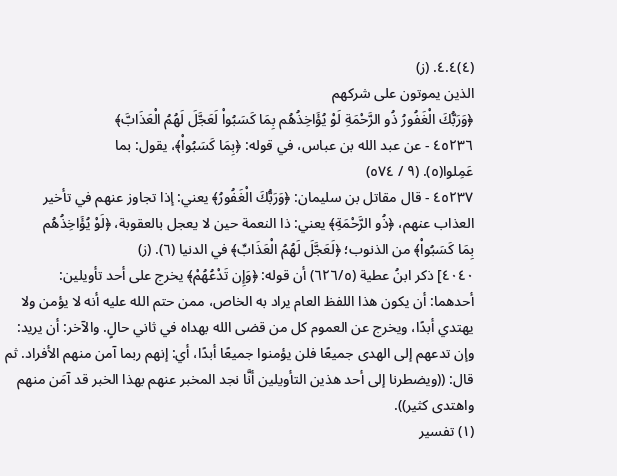(٤)٤.٤. (ز)
الذين يموتون على شركهم
﴿وَرَبُّكَ الْغَفُورُ ذُو الرَّحْمَةِ لَوْ يُؤَاخِذُهُم بِمَا كَسَبُواْ لَعَجَّلَ لَهُمُ الْعَذَابَّ﴾
٤٥٢٣٦ - عن عبد الله بن عباس، في قوله: ﴿بِمَا كَسَبُواْ﴾، يقول: بما
عَمِلوا(٥). (٩ / ٥٧٤)
٤٥٢٣٧ - قال مقاتل بن سليمان: ﴿وَرَبُّكَ الْغَفُورُ﴾ يعني: إذا تجاوز عنهم في تأخير
العذاب عنهم، ﴿ذُو الرَّحْمَةِ﴾ يعني: ذا النعمة حين لا يعجل بالعقوبة، ﴿لَوْ يُؤَاخِذُهُم
بِمَا كَسَبُواْ﴾ من الذنوب؛ ﴿لَعَجَّلَ لَهُمُ الْعَذَابِّ﴾ في الدنيا (٦). (ز)
٤٠٤٠] ذكر ابنُ عطية (٦٢٦/٥) أن قوله: ﴿وَإِن تَدْعُهُمْ﴾ يخرج على أحد تأويلين:
أحدهما: أن يكون هذا اللفظ العام يراد به الخاص، ممن حتم الله عليه أنه لا يؤمن ولا
يهتدي أبدًا، ويخرج عن العموم كل من قضى الله بهداه في ثاني حالٍ. والآخر: أن يريد:
وإن تدعهم إلى الهدى جميعًا فلن يؤمنوا جميعًا أبدًا، أي: إنهم ربما آمن منهم الأفراد. ثم
قال: ((ويضطرنا إلى أحد هذين التأويلين أنَّا نجد المخبر عنهم بهذا الخبر قد آمَن منهم
واهتدى كثير)).
(١) تفسير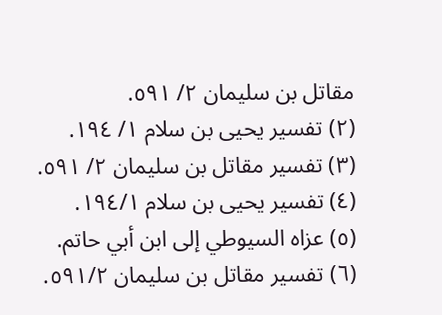مقاتل بن سليمان ٢/ ٥٩١.
(٢) تفسير يحيى بن سلام ١/ ١٩٤.
(٣) تفسير مقاتل بن سليمان ٢/ ٥٩١.
(٤) تفسير يحيى بن سلام ١٩٤/١.
(٥) عزاه السيوطي إلى ابن أبي حاتم.
(٦) تفسير مقاتل بن سليمان ٥٩١/٢.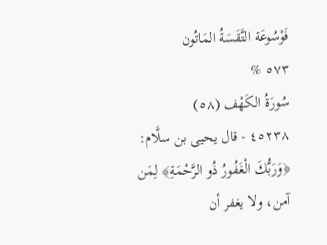فَوْسُوعَة التَّقَسَةُ المَاتُون
٥٧٣ %
سُورَةُ الكَهْف (٥٨)
٤٥٢٣٨ - قال يحيى بن سلَّام: ﴿وَرَبُّكَ الْغَفُورُ ذُو الرَّحْمَةِ﴾ لِمَن آمن، ولا يغفر أن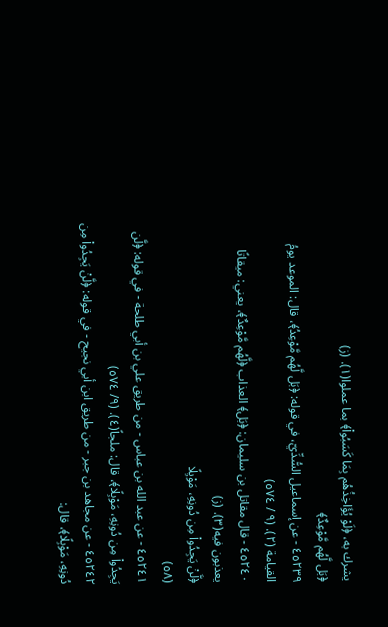يشرك به، ﴿لَوْ يُؤَاخِذُهُم بِمَا كَسَبُواْ﴾ بما عملوا(١). (ز)
﴿بَل لَّهُم مَّوْعِدٌ﴾
٤٥٢٣٩ - عن إسماعيل السُّدِّيّ، في قوله: ﴿بَل لَّهُم مَّوْعِدُ﴾، قال: الموعد يومُ
القيامة (٢). (٩ / ٥٧٤)
٤٥٢٤٠ - قال مقاتل بن سليمان: ﴿بَل﴾ العذاب ﴿لَّهُم مَّوْعِدٌ﴾، يعني: ميقاتًا
يعذبون فيه(٣). (ز)
﴿لَّنْ يَجِدُواْ مِن دُونِهِ، مَوْيِلًا
(٥٨)
٤٥٢٤١ - عن عبد الله بن عباس - من طريق علي بن أبي طلحة - في قوله: ﴿لَّن
يَجِدُواْ مِن دُونِهِ، مَوْبِلًا﴾، قال: ملجاً(٤). (٩/ ٥٧٤)
٤٥٢٤٢ - عن مجاهد بن جبر - من طريق ابن أبي نجيح - في قوله: ﴿لَّنْ يَجِدُواْ مِن
دُونِهِ، مَوْبِلًا﴾، قال: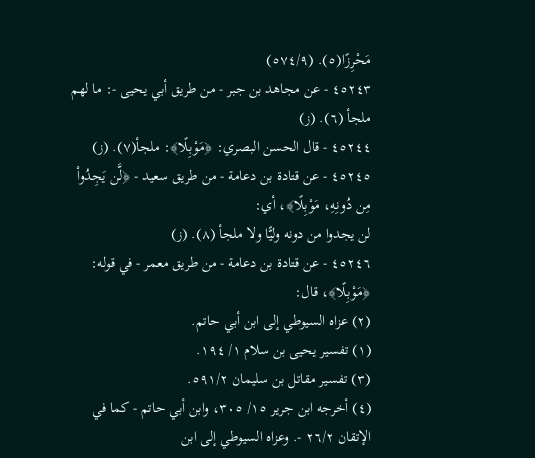مَحْرِزًا(٥). (٥٧٤/٩)
٤٥٢٤٣ - عن مجاهد بن جبر - من طريق أبي يحيى -: ما لهم ملجأ (٦). (ز)
٤٥٢٤٤ - قال الحسن البصري: ﴿مَوْبِلًا﴾: ملجأ(٧). (ز)
٤٥٢٤٥ - عن قتادة بن دعامة - من طريق سعيد - ﴿لَّن يَجِدُواْ مِن دُونِهِ، مَوْبِلًا﴾، أي:
لن يجدوا من دونه وليًّا ولا ملجأ (٨). (ز)
٤٥٢٤٦ - عن قتادة بن دعامة - من طريق معمر - في قوله: ﴿مَوْبِلًا﴾، قال:
(٢) عزاه السيوطي إلى ابن أبي حاتم.
(١) تفسير يحيى بن سلام ١/ ١٩٤.
(٣) تفسير مقاتل بن سليمان ٥٩١/٢.
(٤) أخرجه ابن جرير ١٥/ ٣٠٥، وابن أبي حاتم - كما في الإتقان ٢٦/٢ -. وعزاه السيوطي إلى ابن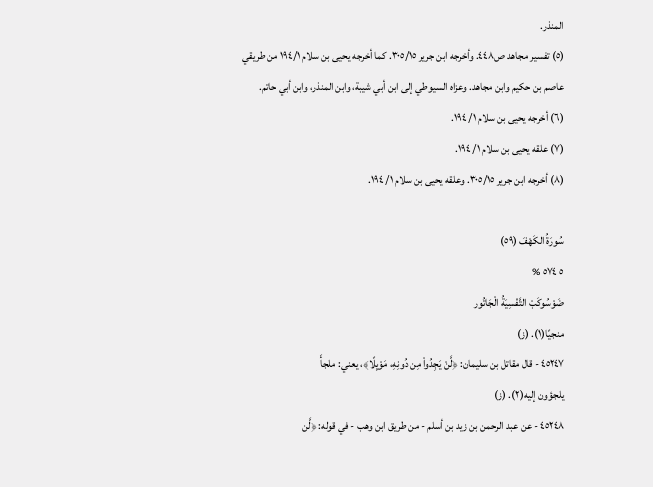المنذر.
(٥) تفسير مجاهد ص٤٤٨. وأخرجه ابن جرير ٣٠٥/١٥. كما أخرجه يحيى بن سلام ١٩٤/١ من طريقي
عاصم بن حكيم وابن مجاهد. وعزاه السيوطي إلى ابن أبي شيبة، وابن المنذر، وابن أبي حاتم.
(٦) أخرجه يحيى بن سلام ١/ ١٩٤.
(٧) علقه يحيى بن سلام ١/ ١٩٤.
(٨) أخرجه ابن جرير ٣٠٥/١٥. وعلقه يحيى بن سلام ١/ ١٩٤.

سُورَةُ الكَهْفَ (٥٩)
٥ ٥٧٤ %
ضَوْسُوكَبْ التَّفْسِيَةُ الْجَاتُور
منجيًا(١). (ز)
٤٥٢٤٧ - قال مقاتل بن سليمان: ﴿لَّنْ يَجِدُواْ مِن دُونِهِ، مَوْيِلًا﴾، يعني: ملجأَ
يلجؤون إليه(٢). (ز)
٤٥٢٤٨ - عن عبد الرحمن بن زيد بن أسلم - من طريق ابن وهب - في قوله: ﴿لَّن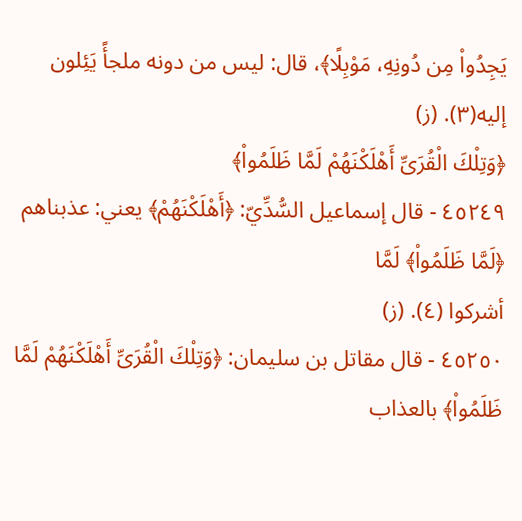يَجِدُواْ مِن دُونِهِ، مَوْبِلًا﴾، قال: ليس من دونه ملجأً يَئِلون إليه(٣). (ز)
﴿وَتِلْكَ الْقُرَىِّ أَهْلَكْنَهُمْ لَمَّا ظَلَمُواْ﴾
٤٥٢٤٩ - قال إسماعيل السُّدِّيّ: ﴿أَهْلَكْنَهُمْ﴾ يعني: عذبناهم ﴿لَمَّا ظَلَمُواْ﴾ لَمَّا
أشركوا (٤). (ز)
٤٥٢٥٠ - قال مقاتل بن سليمان: ﴿وَتِلْكَ الْقُرَىِّ أَهْلَكْنَهُمْ لَمَّا ظَلَمُواْ﴾ بالعذاب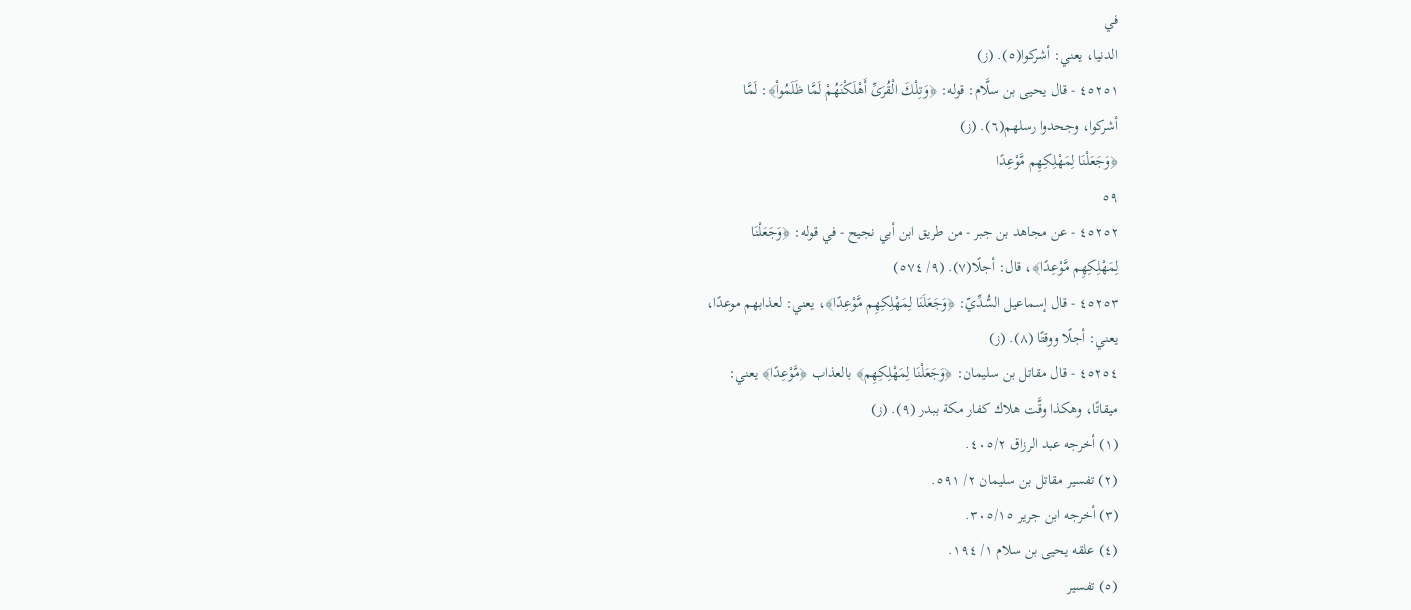في
الدنيا، يعني: أشركوا(٥). (ز)
٤٥٢٥١ - قال يحيى بن سلَّام: قوله: ﴿وَتِلْكَ الْقُرَىِّ أَهْلَكْنَهُمْ لَمَّا ظَلَمُواْ﴾: لَمَّا
أشركوا، وجحدوا رسلهم(٦). (ز)
﴿وَجَعَلْنَا لِمَهْلِكِهِم مَّوْعِدًا
٥٩
٤٥٢٥٢ - عن مجاهد بن جبر - من طريق ابن أبي نجيح - في قوله: ﴿وَجَعَلْنَا
لِمَهْلِكِهِم مَّوْعِدًا﴾، قال: أجلًا(٧). (٩/ ٥٧٤)
٤٥٢٥٣ - قال إسماعيل السُّدِّيّ: ﴿وَجَعَلَنَا لِمَهْلِكِهِم مَّوْعِدًا﴾، يعني: لعذابهم موعدًا،
يعني: أجلًا ووقتًا (٨). (ز)
٤٥٢٥٤ - قال مقاتل بن سليمان: ﴿وَجَعَلْنَا لِمَهْلِكِهِم﴾ بالعذاب ﴿مَّوْعِدًا﴾ يعني:
ميقاتًا، وهكذا وقَّت هلاك كفار مكة ببدر (٩). (ز)
(١) أخرجه عبد الرزاق ٤٠٥/٢.
(٢) تفسير مقاتل بن سليمان ٢/ ٥٩١.
(٣) أخرجه ابن جرير ٣٠٥/١٥.
(٤) علقه يحيى بن سلام ١/ ١٩٤.
(٥) تفسير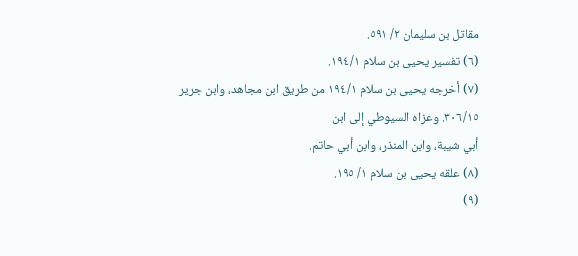مقاتل بن سليمان ٢/ ٥٩١.
(٦) تفسير يحيى بن سلام ١٩٤/١.
(٧) أخرجه يحيى بن سلام ١٩٤/١ من طريق ابن مجاهد، وابن جرير ٣٠٦/١٥. وعزاه السيوطي إلى ابن
أبي شيبة، وابن المنذر، وابن أبي حاتم.
(٨) علقه يحيى بن سلام ١/ ١٩٥.
(٩)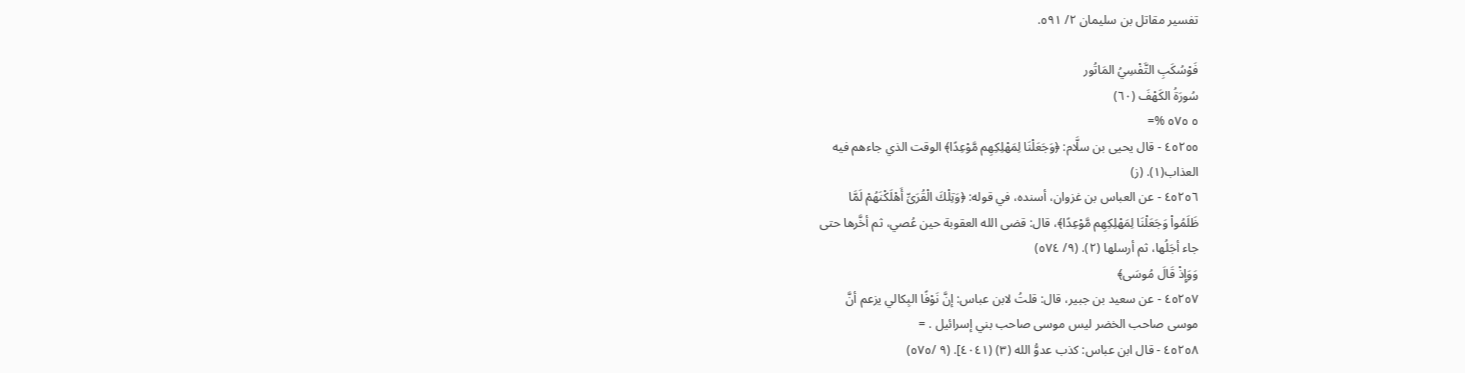تفسير مقاتل بن سليمان ٢/ ٥٩١.

فَوْسُكَبِ التَّفْسِيُ المَاتُور
سُورَةُ الكَهْفَ (٦٠)
٥ ٥٧٥ %=
٤٥٢٥٥ - قال يحيى بن سلَّام: ﴿وَجَعَلْنَا لِمَهْلِكِهِم مَّوْعِدًا﴾ الوقت الذي جاءهم فيه
العذاب(١). (ز)
٤٥٢٥٦ - عن العباس بن غزوان، أسنده، في قوله: ﴿وَتِلْكَ الْقُرَىِّ أَهْلَكْنَهُمْ لَمَّا
ظَلَمُواْ وَجَعَلْنَا لِمَهْلِكِهِم مَّوْعِدًا﴾، قال: قضى الله العقوبة حين عُصي، ثم أخَّرها حتى
جاء أجَلُها، ثم أرسلها (٢). (٩/ ٥٧٤)
وَوَإِذْ قَالَ مُوسَى﴾
٤٥٢٥٧ - عن سعيد بن جبير، قال: قلتُ لابن عباس: إنَّ نَوْفًا البِكالي يزعم أنَّ
موسى صاحب الخضر ليس موسى صاحب بني إسرائيل . =
٤٥٢٥٨ - قال ابن عباس: كذب عدوُّ الله (٣) (٤٠٤١]. (٩ /٥٧٥)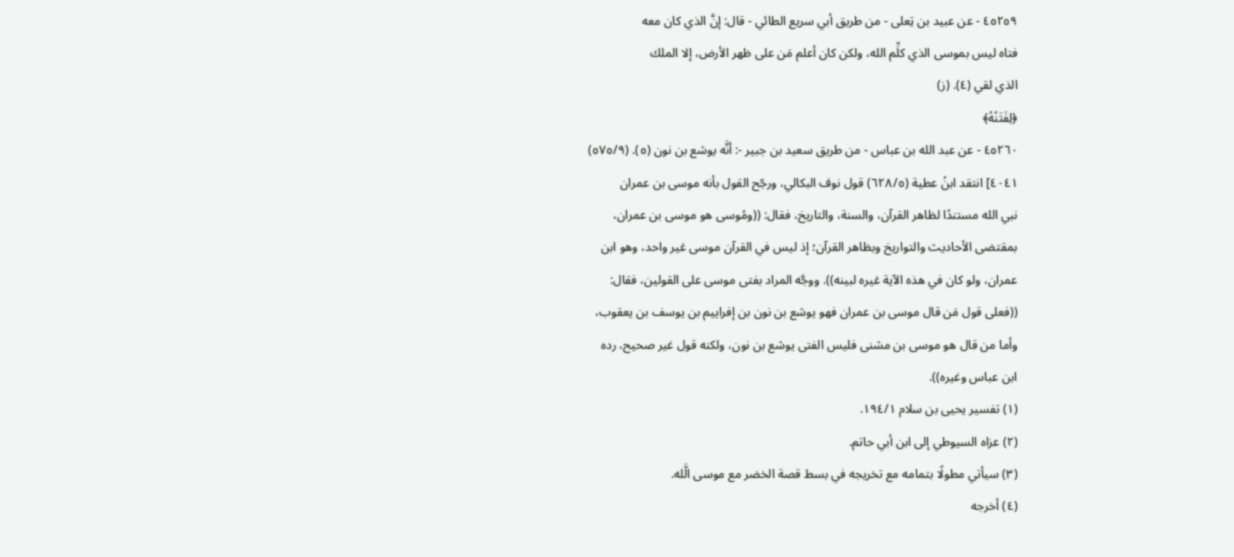٤٥٢٥٩ - عن عبيد بن تِعلى - من طريق أبي سريع الطائي - قال: إنَّ الذي كان معه
فتاه ليس بموسى الذي كلِّم الله، ولكن كان أعلم مَن على ظهر الأرض، إلا الملك
الذي لقي (٤). (ز)
﴿لِفَتَنُهُ﴾
٤٥٢٦٠ - عن عبد الله بن عباس - من طريق سعيد بن جبير -: أنَّه يوشع بن نون (٥). (٥٧٥/٩)
٤٠٤١] انتقد ابنُ عطية (٦٢٨/٥) قول نوف البكالي، ورجّح القول بأنه موسى بن عمران
نبي الله مستندًا لظاهر القرآن، والسنة، والتاريخ، فقال: ((ومُوسى هو موسى بن عمران،
بمقتضى الأحاديث والتواريخ وبظاهر القرآن؛ إذ ليس في القرآن موسى غير واحد، وهو ابن
عمران، ولو كان في هذه الآية غيره لبينه)). ووجَّه المراد بفتى موسى على القولين، فقال:
((فعلى قول مَن قال موسى بن عمران فهو يوشع بن نون بن إفراييم بن يوسف بن يعقوب،
وأما من قال هو موسى بن مشنى فليس الفتى يوشع بن نون، ولكنه قول غير صحيح، رده
ابن عباس وغيره)).
(١) تفسير يحيى بن سلام ١٩٤/١.
(٢) عزاه السيوطي إلى ابن أبي حاتم.
(٣) سيأتي مطولًا بتمامه مع تخريجه في بسط قصة الخضر مع موسى الَّله.
(٤) أخرجه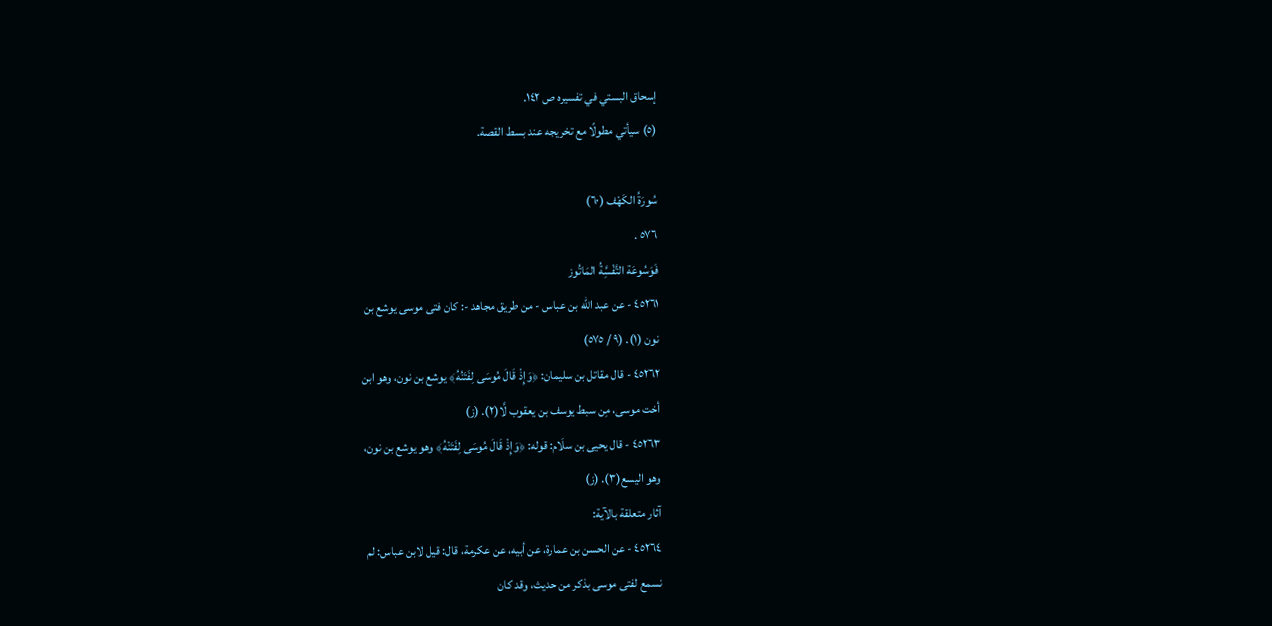إسحاق البستي في تفسيره ص ١٤٢.
(٥) سيأتي مطولًا مع تخريجه عند بسط القصة.

سُورَةُ الكَهْف (٦٠)
٥٧٦ .
فَوَسُوعَة التَّفْسَِّةُ المَاتُوز
٤٥٢٦١ - عن عبد الله بن عباس - من طريق مجاهد -: كان فتى موسى يوشع بن
نون (١). (٩ / ٥٧٥)
٤٥٢٦٢ - قال مقاتل بن سليمان: ﴿وَإِذْ قَالَ مُوسَى لِفَتَنُهُ﴾ يوشع بن نون، وهو ابن
أخت موسى، مِن سبط يوسف بن يعقوب لَّا(٢). (ز)
٤٥٢٦٣ - قال يحيى بن سلَام: قوله: ﴿وَإِذْ قَالَ مُوسَى لِفَتَنْهُ﴾ وهو يوشع بن نون،
وهو اليسع(٣). (ز)
آثار متعلقة بالآية:
٤٥٢٦٤ - عن الحسن بن عمارة، عن أبيه، عن عكرمة، قال: قيل لابن عباس: لم
نسمع لفتى موسى بذكر من حديث، وقد كان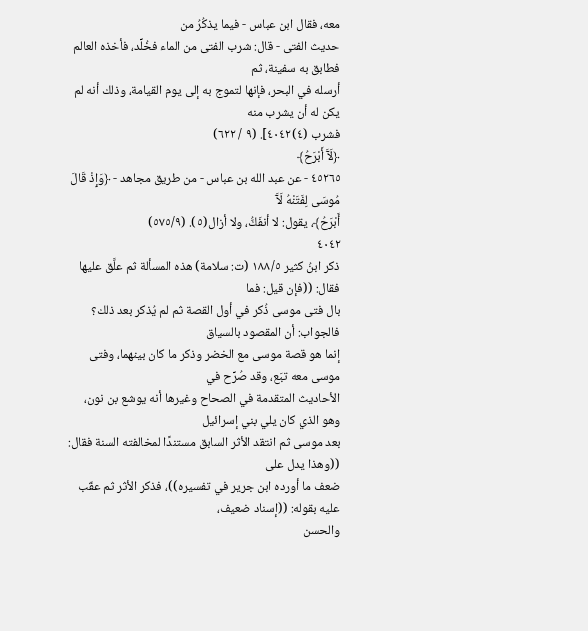معه، فقال ابن عباس - فيما يذكُرُ من
حديث الفتى - قال: شرب الفتى من الماء فخُلِّد، فأخذه العالم فطابق به سفينة، ثم
أرسله في البحر، فإنها لتموج به إلى يوم القيامة، وذلك أنه لم يكن له أن يشرب منه
فشرب (٤)٤٠٤٢]. (٩ / ٦٢٢)
﴿لَآَ أَبْرَحُ﴾
٤٥٢٦٥ - عن عبد الله بن عباس - من طريق مجاهد - ﴿وَإِذْ قَالَ مُوسَى لِفَتَنْهُ لَآَ
أَبْرَحُ﴾، يقول: لا أنفَكُّ، ولا أزال(٥). (٥٧٥/٩)
٤٠٤٢
ذكر ابنُ كثير ١٨٨/٥ (ت: سلامة) هذه المسألة ثم علَّق عليها فقال: ((فإن قيل: فما
بال فتى موسى ذُكر في أول القصة ثم لم يُذكر بعد ذلك؟ فالجواب: أن المقصود بالسياق
إنما هو قصة موسى مع الخضر وذكر ما كان بينهما، وفتى موسى معه تبَع، وقد صُرِّح في
الأحاديث المتقدمة في الصحاح وغيرها أنه يوشع بن نون، وهو الذي كان يلي بني إسرائيل
بعد موسى ثم انتقد الأثر السابق مستندًا لمخالفته السنة فقال: ((وهذا يدل على
ضعف ما أورده ابن جرير في تفسيره))، فذكر الأثر ثم عقّب عليه بقوله: ((إسناد ضعيف،
والحسن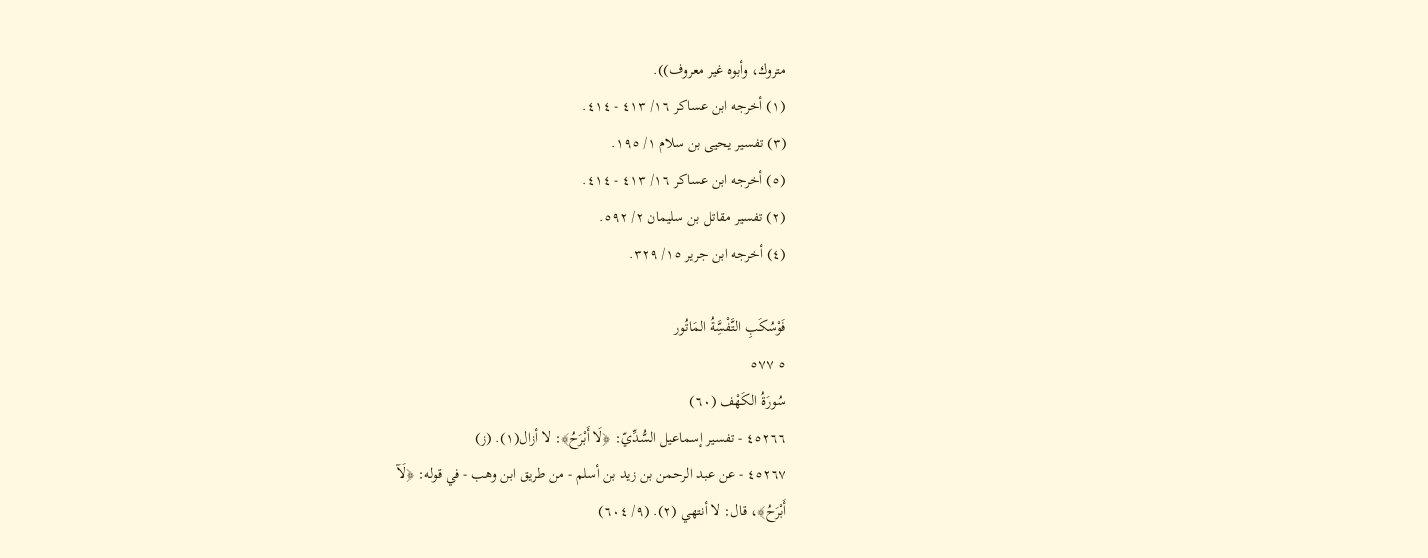متروك، وأبوه غير معروف)).
(١) أخرجه ابن عساكر ١٦/ ٤١٣ - ٤١٤.
(٣) تفسير يحيى بن سلام ١/ ١٩٥.
(٥) أخرجه ابن عساكر ١٦/ ٤١٣ - ٤١٤.
(٢) تفسير مقاتل بن سليمان ٢/ ٥٩٢.
(٤) أخرجه ابن جرير ١٥/ ٣٢٩.

فَوْسُكَبِ التَّفْسَِّةُ المَاتُور
٥ ٥٧٧
سُورَةُ الكَهْف (٦٠)
٤٥٢٦٦ - تفسير إسماعيل السُّدِّيّ: ﴿لَا أَبْرَحُ﴾: لا أزال(١). (ز)
٤٥٢٦٧ - عن عبد الرحمن بن زيد بن أسلم - من طريق ابن وهب - في قوله: ﴿لَآ
أَبْرَحُ﴾، قال: لا أنتهي (٢). (٩/ ٦٠٤)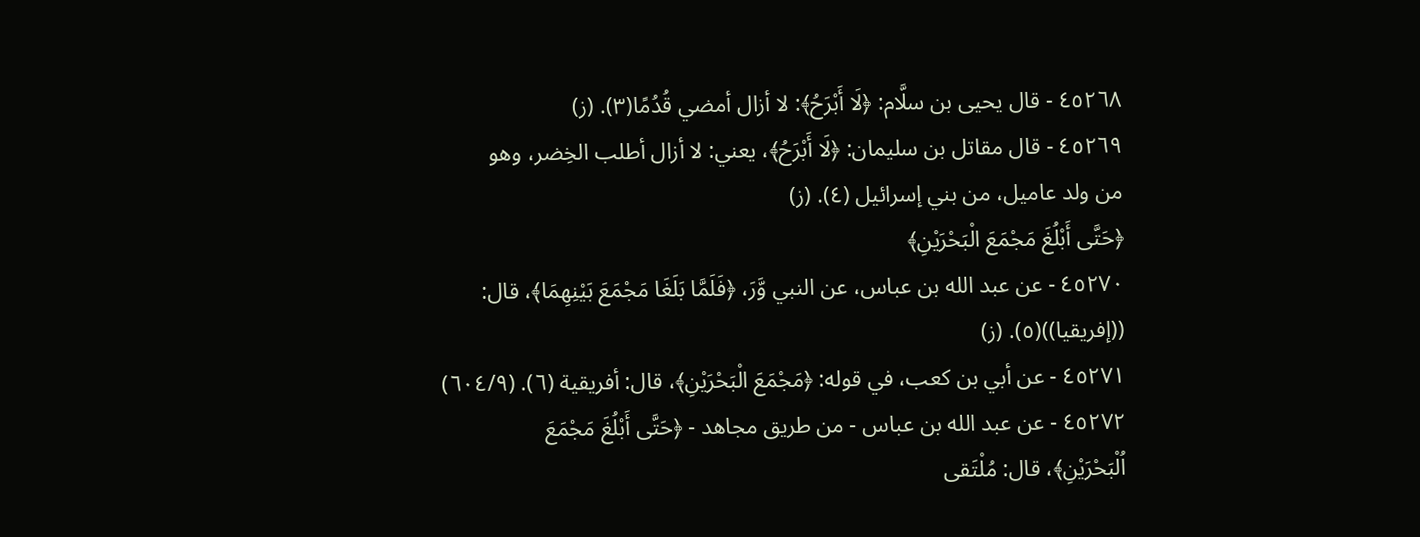٤٥٢٦٨ - قال يحيى بن سلَّام: ﴿لَا أَبْرَحُ﴾: لا أزال أمضي قُدُمًا(٣). (ز)
٤٥٢٦٩ - قال مقاتل بن سليمان: ﴿لَا أَبْرَحُ﴾، يعني: لا أزال أطلب الخِضر، وهو
من ولد عاميل، من بني إسرائيل (٤). (ز)
﴿حَتَّى أَبْلُغَ مَجْمَعَ الْبَحْرَيْنِ﴾
٤٥٢٧٠ - عن عبد الله بن عباس، عن النبي وَّرَ، ﴿فَلَمَّا بَلَغَا مَجْمَعَ بَيْنِهِمَا﴾، قال:
((إفريقيا))(٥). (ز)
٤٥٢٧١ - عن أبي بن كعب، في قوله: ﴿مَجْمَعَ الْبَحْرَيْنِ﴾، قال: أفريقية (٦). (٦٠٤/٩)
٤٥٢٧٢ - عن عبد الله بن عباس - من طريق مجاهد - ﴿حَتَّى أَبْلُغَ مَجْمَعَ
اُلْبَحْرَيْنِ﴾، قال: مُلْتَقى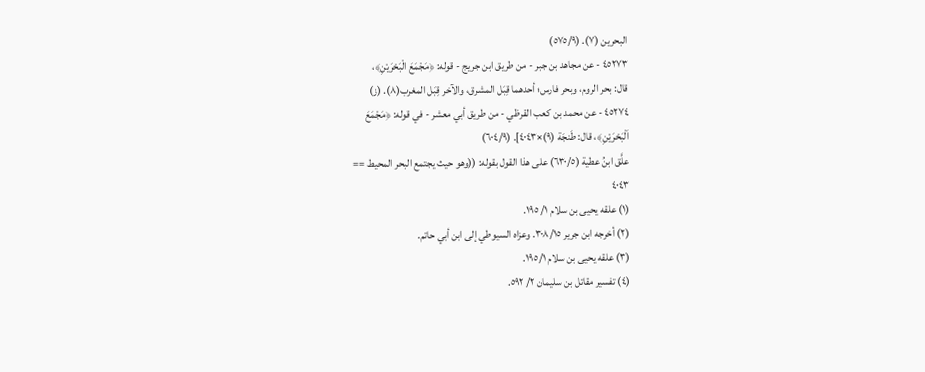البحرين (٧). (٥٧٥/٩)
٤٥٢٧٣ - عن مجاهد بن جبر - من طريق ابن جريج - قوله: ﴿مَجْمَعَ الْبَحْرَيْنِ﴾،
قال: بحر الروم، وبحر فارس؛ أحدهما قِبَل المشرق، والآخر قِبَل المغرب(٨). (ز)
٤٥٢٧٤ - عن محمد بن كعب القرظي - من طريق أبي معشر - في قوله: ﴿مَجْمَعَ
اَلْبَحْرَيْنِ﴾، قال: طَنجَة (٩)×٤٠٤٣]. (٦٠٤/٩)
علَّق ابنُ عطية (٦٣٠/٥) على هذا القول بقوله: ((وهو حيث يجتمع البحر المحيط ==
٤٠٤٣
(١) علقه يحيى بن سلام ١/ ١٩٥.
(٢) أخرجه ابن جرير ٣٠٨/١٥. وعزاه السيوطي إلى ابن أبي حاتم.
(٣) علقه يحيى بن سلام ١٩٥/١.
(٤) تفسير مقاتل بن سليمان ٢/ ٥٩٢.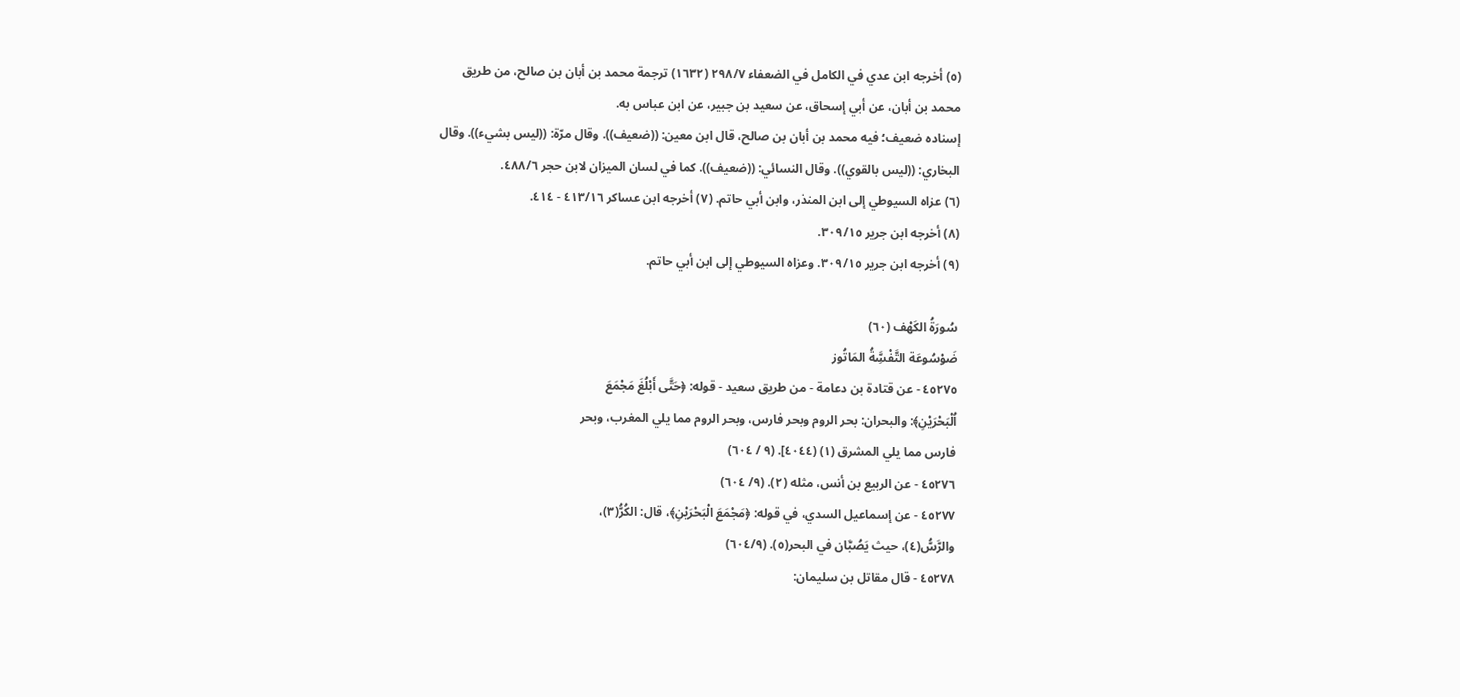(٥) أخرجه ابن عدي في الكامل في الضعفاء ٢٩٨/٧ (١٦٣٢) ترجمة محمد بن أبان بن صالح، من طريق
محمد بن أبان، عن أبي إسحاق، عن سعيد بن جبير، عن ابن عباس به.
إسناده ضعيف؛ فيه محمد بن أبان بن صالح، قال ابن معين: ((ضعيف)). وقال مرّة: ((ليس بشيء)). وقال
البخاري: ((ليس بالقوي)). وقال النسائي: ((ضعيف)). كما في لسان الميزان لابن حجر ٤٨٨/٦.
(٦) عزاه السيوطي إلى ابن المنذر، وابن أبي حاتم. (٧) أخرجه ابن عساكر ٤١٣/١٦ - ٤١٤.
(٨) أخرجه ابن جرير ٣٠٩/١٥.
(٩) أخرجه ابن جرير ٣٠٩/١٥. وعزاه السيوطي إلى ابن أبي حاتم.

سُورَةُ الكَهْف (٦٠)
ضَوْسُوعَة التَّفْسَِّةُ المَاتُوز
٤٥٢٧٥ - عن قتادة بن دعامة - من طريق سعيد - قوله: ﴿حَتَّى أَبْلُغَ مَجْمَعَ
اُلْبَحْرَيْنِ﴾: والبحران: بحر الروم وبحر فارس، وبحر الروم مما يلي المغرب، وبحر
فارس مما يلي المشرق (١) (٤٠٤٤]. (٩ / ٦٠٤)
٤٥٢٧٦ - عن الربيع بن أنس، مثله (٢). (٩/ ٦٠٤)
٤٥٢٧٧ - عن إسماعيل السدي، في قوله: ﴿مَجْمَعَ الْبَحْرَيْنِ﴾، قال: الكُرُّ(٣)،
والرَّسُّ(٤)، حيث يَصُبَّان في البحر(٥). (٦٠٤/٩)
٤٥٢٧٨ - قال مقاتل بن سليمان: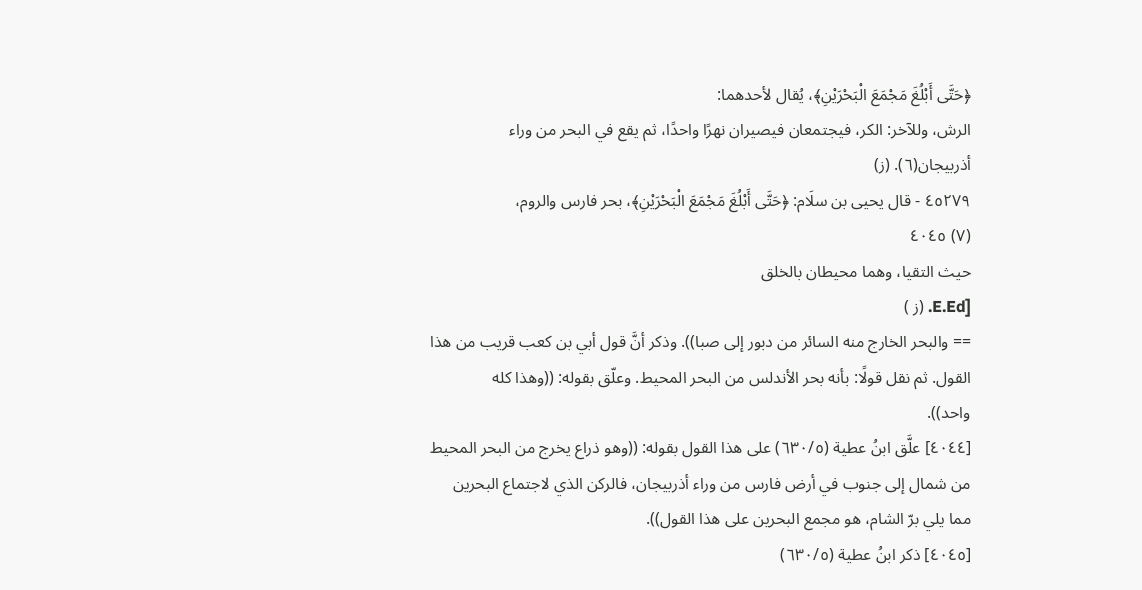﴿حَتَّى أَبْلُغَ مَجْمَعَ الْبَحْرَيْنِ﴾، يُقال لأحدهما:
الرش، وللآخر: الكر، فيجتمعان فيصيران نهرًا واحدًا، ثم يقع في البحر من وراء
أذربيجان(٦). (ز)
٤٥٢٧٩ - قال يحيى بن سلَام: ﴿حَتَّى أَبْلُغَ مَجْمَعَ الْبَحْرَيْنِ﴾، بحر فارس والروم،
(٧) ٤٠٤٥
حيث التقيا، وهما محيطان بالخلق
[E.Ed. (ز )
== والبحر الخارج منه السائر من دبور إلى صبا)). وذكر أنَّ قول أبي بن كعب قريب من هذا
القول. ثم نقل قولًا: بأنه بحر الأندلس من البحر المحيط. وعلّق بقوله: ((وهذا كله
واحد)).
[٤٠٤٤] علَّق ابنُ عطية (٦٣٠/٥) على هذا القول بقوله: ((وهو ذراع يخرج من البحر المحيط
من شمال إلى جنوب في أرض فارس من وراء أذربيجان، فالركن الذي لاجتماع البحرين
مما يلي برّ الشام، هو مجمع البحرين على هذا القول)).
[٤٠٤٥] ذكر ابنُ عطية (٦٣٠/٥)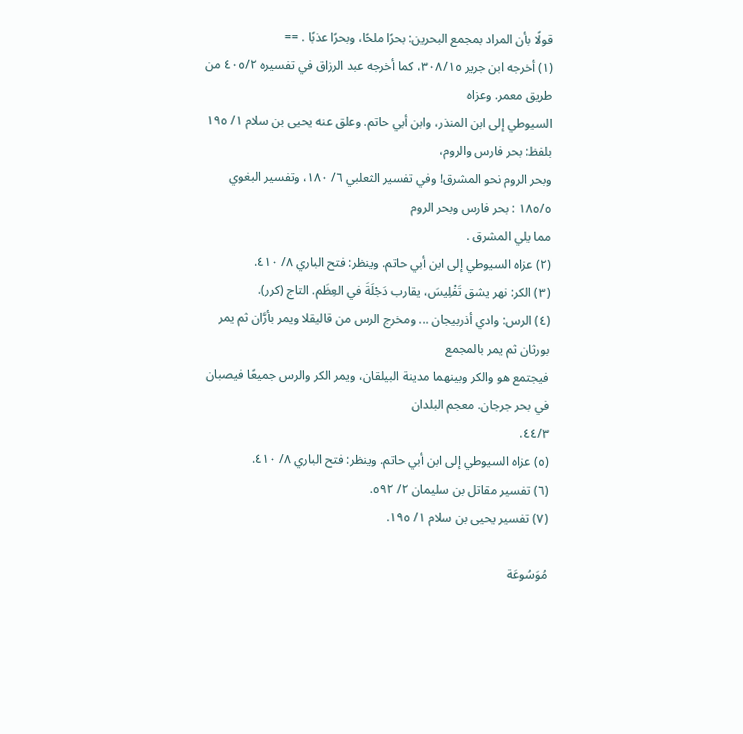قولًا بأن المراد بمجمع البحرين: بحرًا ملحًا، وبحرًا عذبًا . ==
(١) أخرجه ابن جرير ٣٠٨/١٥، كما أخرجه عبد الرزاق في تفسيره ٤٠٥/٢ من طريق معمر. وعزاه
السيوطي إلى ابن المنذر، وابن أبي حاتم. وعلق عنه يحيى بن سلام ١/ ١٩٥ بلفظ: بحر فارس والروم،
وبحر الروم نحو المشرق! وفي تفسير الثعلبي ٦/ ١٨٠، وتفسير البغوي ١٨٥/٥ : بحر فارس وبحر الروم
مما يلي المشرق .
(٢) عزاه السيوطي إلى ابن أبي حاتم. وينظر: فتح الباري ٨/ ٤١٠.
(٣) الكر: نهر يشق تَفْلِيسَ، يقارب دَجْلَةَ في العِظَم. التاج (كرر).
(٤) الرس: وادي أذربيجان ... ومخرج الرس من قاليقلا ويمر بأرَّان ثم يمر بورثان ثم يمر بالمجمع
فيجتمع هو والكر وبينهما مدينة البيلقان، ويمر الكر والرس جميعًا فيصبان في بحر جرجان. معجم البلدان
٤٤/٣.
(٥) عزاه السيوطي إلى ابن أبي حاتم. وينظر: فتح الباري ٨/ ٤١٠.
(٦) تفسير مقاتل بن سليمان ٢/ ٥٩٢.
(٧) تفسير يحيى بن سلام ١/ ١٩٥.

مُوَسُوعَة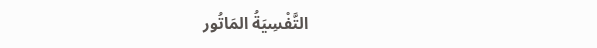التَّفْسِيَةُ المَاتُور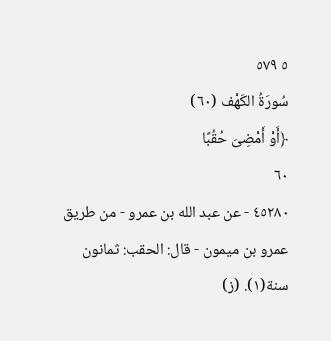٥ ٥٧٩
سُورَةُ الكَهْف (٦٠)
﴿أَوْ أَمْضِىَ حُقُبًا
٦٠
٤٥٢٨٠ - عن عبد الله بن عمرو - من طريق عمرو بن ميمون - قال: الحقب: ثمانون
سنة(١). (ز)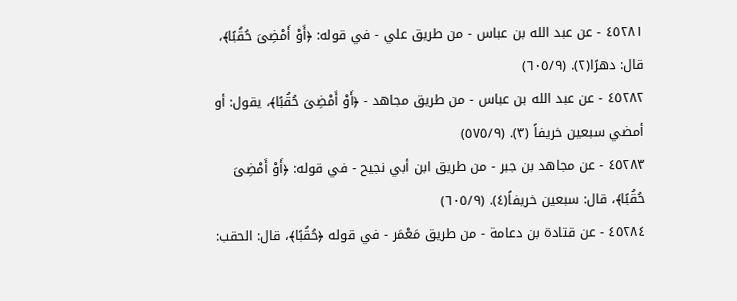٤٥٢٨١ - عن عبد الله بن عباس - من طريق علي - في قوله: ﴿أَوْ أَمْضِىَ حُقُبًا﴾،
قال: دهرًا(٢). (٦٠٥/٩)
٤٥٢٨٢ - عن عبد الله بن عباس - من طريق مجاهد - ﴿أَوْ أَمْضِىَ حُقُبًا﴾، يقول: أو
أمضي سبعين خريفاً (٣). (٥٧٥/٩)
٤٥٢٨٣ - عن مجاهد بن جبر - من طريق ابن أبي نجيح - في قوله: ﴿أَوْ أَمْضِىَ
حُقُبًا﴾، قال: سبعين خريفاً(٤). (٦٠٥/٩)
٤٥٢٨٤ - عن قتادة بن دعامة - من طريق مَعْمَر - في قوله ﴿حُقُبًا﴾، قال: الحقب: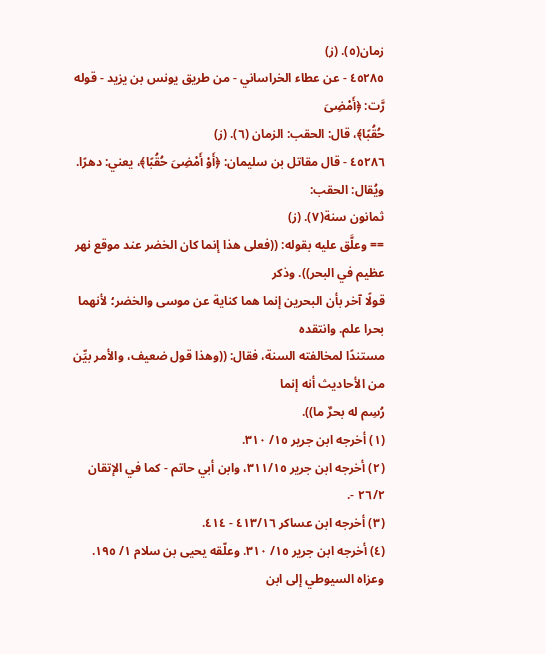زمان(٥). (ز)
٤٥٢٨٥ - عن عطاء الخراساني - من طريق يونس بن يزيد - قوله رَّت: ﴿أَمْضِىَ
حُقُبًا﴾، قال: الحقب: الزمان (٦). (ز)
٤٥٢٨٦ - قال مقاتل بن سليمان: ﴿أَوْ أَمْضِىَ حُقُبًا﴾، يعني: دهرًا. ويُقال: الحقب:
ثمانون سنة(٧). (ز)
== وعلَّق عليه بقوله: ((فعلى هذا إنما كان الخضر عند موقع نهر عظيم في البحر)). وذكر
قولًا آخر بأن البحرين إنما هما كناية عن موسى والخضر؛ لأنهما بحرا علم. وانتقده
مستندًا لمخالفته السنة، فقال: ((وهذا قول ضعيف، والأمر بيِّن من الأحاديث أنه إنما
رُسِم له بحرٌ ما)).
(١) أخرجه ابن جرير ١٥/ ٣١٠.
(٢) أخرجه ابن جرير ٣١١/١٥، وابن أبي حاتم - كما في الإتقان ٢٦/٢ -.
(٣) أخرجه ابن عساكر ٤١٣/١٦ - ٤١٤.
(٤) أخرجه ابن جرير ١٥/ ٣١٠. وعلّقه يحيى بن سلام ١/ ١٩٥. وعزاه السيوطي إلى ابن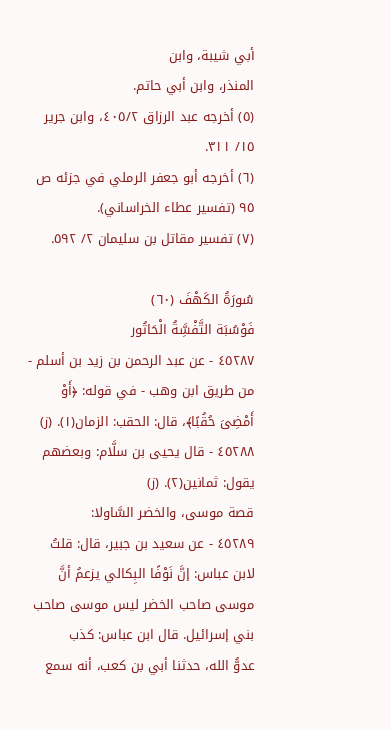أبي شيبة، وابن
المنذر، وابن أبي حاتم.
(٥) أخرجه عبد الرزاق ٤٠٥/٢، وابن جرير ١٥/ ٣١١.
(٦) أخرجه أبو جعفر الرملي في جزئه ص ٩٥ (تفسير عطاء الخراساني).
(٧) تفسير مقاتل بن سليمان ٢/ ٥٩٢.

سُورَةُ الكَهْفَ (٦٠)
فَوْسُبَة التَّفْسَِّةُ الْحَاتُور
٤٥٢٨٧ - عن عبد الرحمن بن زيد بن أسلم - من طريق ابن وهب - في قوله: ﴿أَوْ
أَمْضِىَ حُقُبًا﴾، قال: الحقب: الزمان(١). (ز)
٤٥٢٨٨ - قال يحيى بن سلَّام: وبعضهم يقول: ثمانين(٢). (ز)
قصة موسى، والخضر السَّاولا:
٤٥٢٨٩ - عن سعيد بن جبير، قال: قلتُ لابن عباس: إنَّ نَوْفًا البِكالي يزعمُ أنَّ
موسى صاحب الخضر ليس موسى صاحب بني إسرائيل. قال ابن عباس: كذب
عدوُّ الله، حدثنا أبي بن كعب، أنه سمع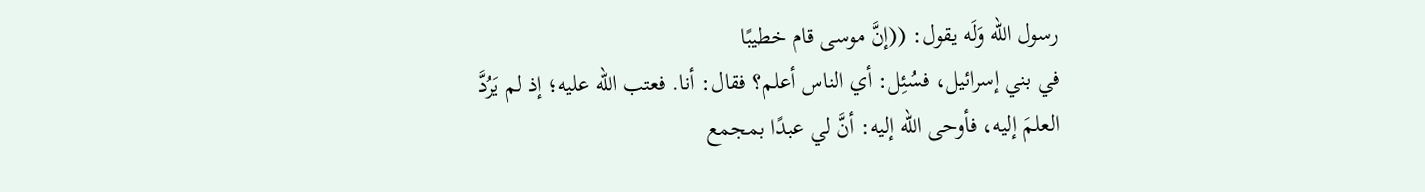رسول الله وَلَه يقول: ((إنَّ موسى قام خطيبًا
في بني إسرائيل، فسُئِل: أي الناس أعلم؟ فقال: أنا. فعتب الله عليه؛ إذ لم يَرُدَّ
العلمَ إليه، فأوحى الله إليه: أنَّ لي عبدًا بمجمع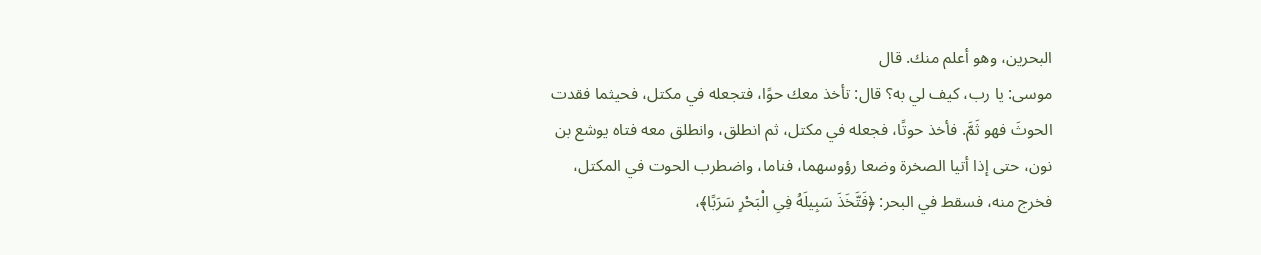البحرين، وهو أعلم منك. قال
موسى: يا رب، كيف لي به؟ قال: تأخذ معك حوًا، فتجعله في مكتل، فحيثما فقدت
الحوثَ فهو ثَمَّ. فأخذ حوتًا، فجعله في مكتل، ثم انطلق، وانطلق معه فتاه يوشع بن
نون، حتى إذا أتيا الصخرة وضعا رؤوسهما، فناما، واضطرب الحوت في المكتل،
فخرج منه، فسقط في البحر: ﴿فَتَّخَذَ سَبِيلَهُ فِىِ الْبَحْرِ سَرَبًا﴾،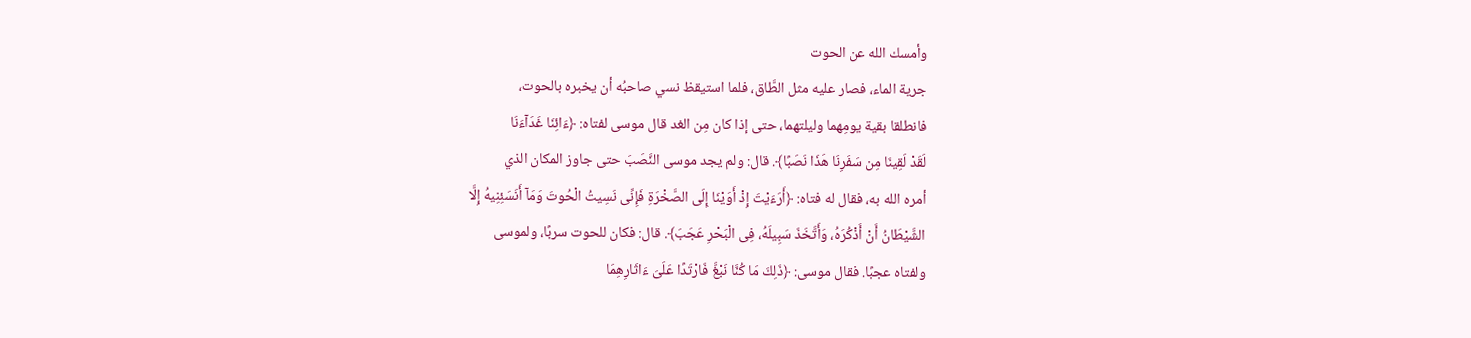وأمسك الله عن الحوت
جرية الماء، فصار عليه مثل الطَّاق، فلما استيقظ نسي صاحبُه أن يخبره بالحوت،
فانطلقا بقية يومِهما وليلتهما، حتى إذا كان مِن الغد قال موسى لفتاه: ﴿ءَائِنَا غَدَآءَنَا
لَقَدْ لَقِينَا مِن سَفَرِنَا هَذَا نَصَبًا﴾. قال: ولم يجد موسى النَّصَبَ حتى جاوز المكان الذي
أمره الله به، فقال له فتاه: ﴿أَرَءَيْتَ إِذْ أَوَيْنَا إِلَى الصَّخْرَةِ فَإِنِّى نَسِيتُ الْحُوتَ وَمَآ أَنَسَئِنِيهُ إِلَّا
الشَّيْطَانُ أَنْ أَذْكُرَهُ، وَأَتَّخَذَ سَبِيلَهُ، فِى الْبَحْرِ عَجَبَ﴾. قال: فكان للحوت سربًا، ولموسى
ولفتاه عجبًا. فقال موسى: ﴿ذَلِكَ مَا كُنَّا نَبْغَّ فَارْتَدًا عَلَىَ ءَاثَارِهِمَا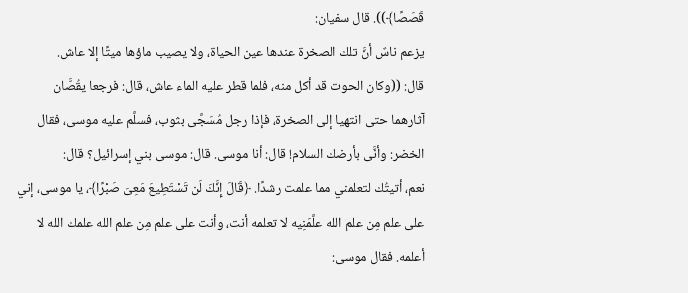قَصَصًا﴾)). قال سفيان:
يزعم ناسٌ أنَّ تلك الصخرة عندها عين الحياة، ولا يصيب ماؤها ميتًا إلا عاش.
قال: ((وكان الحوت قد أكل منه، فلما قطر عليه الماء عاش، قال: فرجعا يقُصَّان
آثارهما حتى انتهيا إلى الصخرة، فإذا رجل مُسَجَّى بثوب، فسلَّم عليه موسى، فقال
الخضر: وأنَّى بأرضك السلام! قال: أنا موسى. قال: موسى بني إسرائيل؟ قال:
نعم، أتيتُك لتعلمني مما علمت رشدًا. ﴿قَالَ إِنَّكَ لَن تَسْتَطِيعَ مَعِىَ صَبْرًا﴾، يا موسى، إني
على علم مِن علم الله علَّمَنِيه لا تعلمه أنت، وأنت على علم مِن علم الله علمك الله لا
أعلمه. فقال موسى: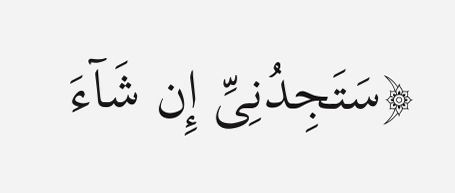﴿سَتَجِدُنِىِّ إِن شَآءَ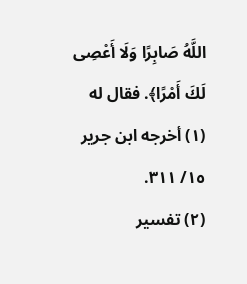اللَّهُ صَابِرًا وَلَا أَعْصِى لَكَ أَمْرًا﴾. فقال له
(١) أخرجه ابن جرير ١٥/ ٣١١.
(٢) تفسير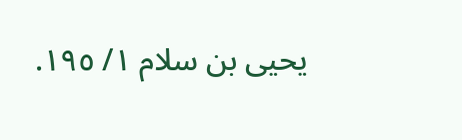يحيى بن سلام ١/ ١٩٥.